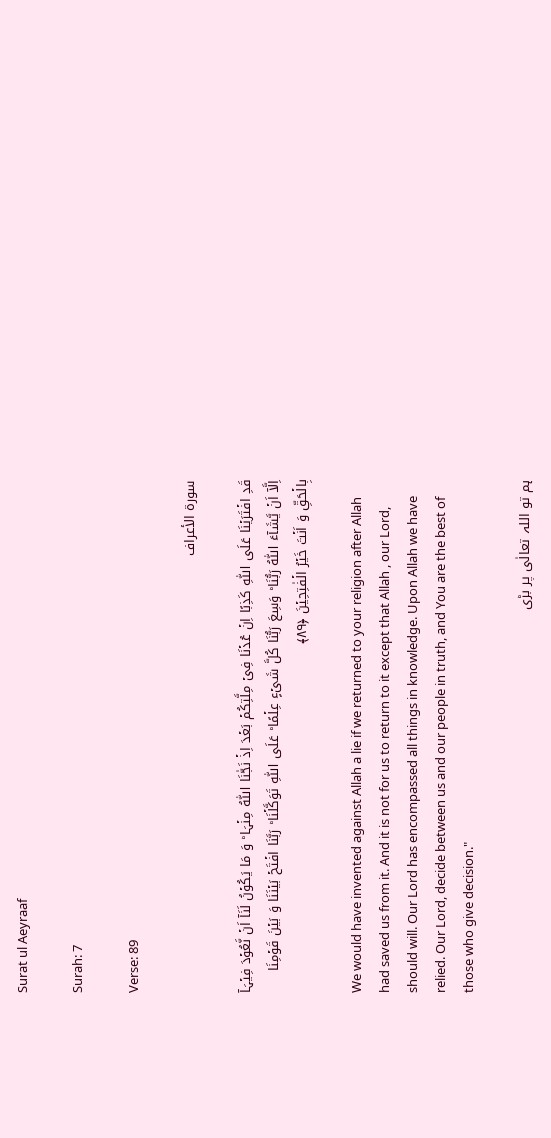Surat ul Aeyraaf

Surah: 7

Verse: 89

سورة الأعراف

قَدِ افۡتَرَیۡنَا عَلَی اللّٰہِ کَذِبًا اِنۡ عُدۡنَا فِیۡ مِلَّتِکُمۡ بَعۡدَ اِذۡ نَجّٰنَا اللّٰہُ مِنۡہَا ؕ وَ مَا یَکُوۡنُ لَنَاۤ اَنۡ نَّعُوۡدَ فِیۡہَاۤ اِلَّاۤ اَنۡ یَّشَآءَ اللّٰہُ رَبُّنَا ؕ وَسِعَ رَبُّنَا کُلَّ شَیۡءٍ عِلۡمًا ؕ عَلَی اللّٰہِ تَوَکَّلۡنَا ؕ رَبَّنَا افۡتَحۡ بَیۡنَنَا وَ بَیۡنَ قَوۡمِنَا بِالۡحَقِّ وَ اَنۡتَ خَیۡرُ الۡفٰتِحِیۡنَ ﴿۸۹﴾

We would have invented against Allah a lie if we returned to your religion after Allah had saved us from it. And it is not for us to return to it except that Allah , our Lord, should will. Our Lord has encompassed all things in knowledge. Upon Allah we have relied. Our Lord, decide between us and our people in truth, and You are the best of those who give decision."

ہم تو اللہ تعالٰی پر بڑی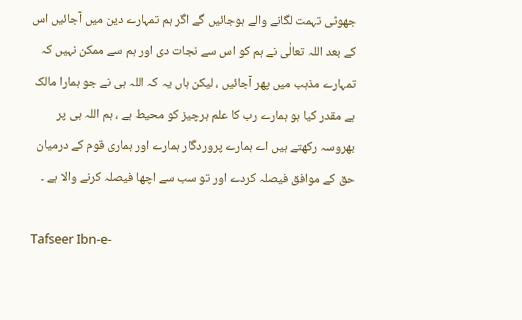جھوٹی تہمت لگانے والے ہوجائیں گے اگر ہم تمہارے دین میں آجائیں اس کے بعد اللہ تعالٰی نے ہم کو اس سے نجات دی اور ہم سے ممکن نہیں کہ تمہارے مذہب میں پھر آجائیں ، لیکن ہاں یہ کہ اللہ ہی نے جو ہمارا مالک ہے مقدر کیا ہو ہمارے رب کا علم ہرچیز کو محیط ہے ، ہم اللہ ہی پر بھروسہ رکھتے ہیں اے ہمارے پروردگار ہمارے اور ہماری قوم کے درمیان حق کے موافق فیصلہ کردے اور تو سب سے اچھا فیصلہ کرنے والا ہے ۔

Tafseer Ibn-e-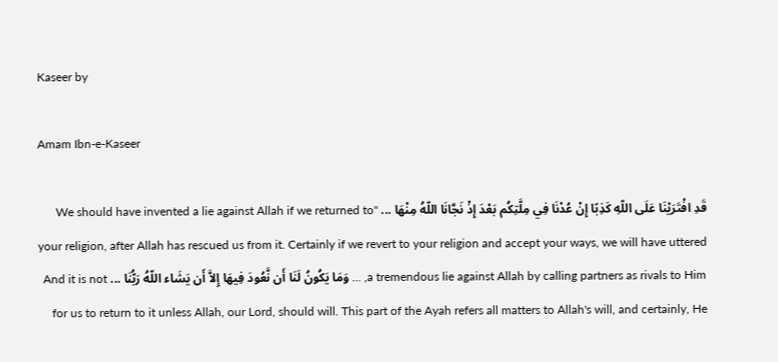Kaseer by

Amam Ibn-e-Kaseer

قَدِ افْتَرَيْنَا عَلَى اللّهِ كَذِبًا إِنْ عُدْنَا فِي مِلَّتِكُم بَعْدَ إِذْ نَجَّانَا اللّهُ مِنْهَا ... "We should have invented a lie against Allah if we returned to your religion, after Allah has rescued us from it. Certainly if we revert to your religion and accept your ways, we will have uttered a tremendous lie against Allah by calling partners as rivals to Him, ... وَمَا يَكُونُ لَنَا أَن نَّعُودَ فِيهَا إِلاَّ أَن يَشَاء اللّهُ رَبُّنَا ... And it is not for us to return to it unless Allah, our Lord, should will. This part of the Ayah refers all matters to Allah's will, and certainly, He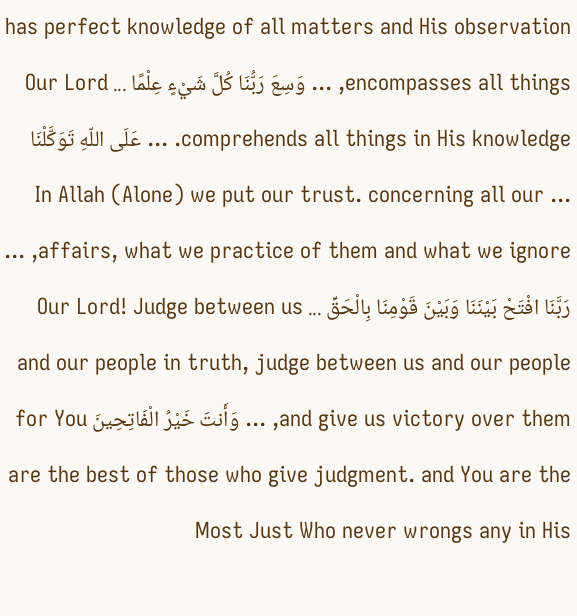has perfect knowledge of all matters and His observation encompasses all things, ... وَسِعَ رَبُّنَا كُلَّ شَيْءٍ عِلْمًا ... Our Lord comprehends all things in His knowledge. ... عَلَى اللّهِ تَوَكَّلْنَا ... In Allah (Alone) we put our trust. concerning all our affairs, what we practice of them and what we ignore, ... رَبَّنَا افْتَحْ بَيْنَنَا وَبَيْنَ قَوْمِنَا بِالْحَقِّ ... Our Lord! Judge between us and our people in truth, judge between us and our people and give us victory over them, ... وَأَنتَ خَيْرُ الْفَاتِحِينَ for You are the best of those who give judgment. and You are the Most Just Who never wrongs any in His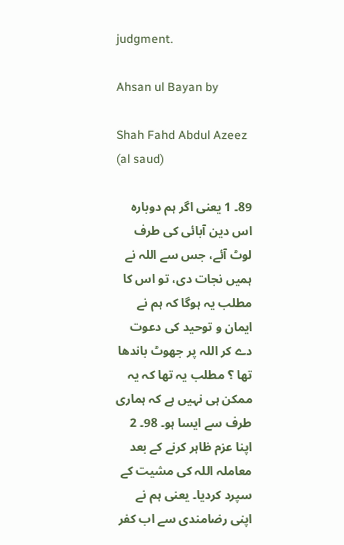judgment.

Ahsan ul Bayan by

Shah Fahd Abdul Azeez (al saud)

89۔ 1 یعنی اگر ہم دوبارہ اس دین آبائی کی طرف لوٹ آئے، جس سے اللہ نے ہمیں نجات دی، تو اس کا مطلب یہ ہوگا کہ ہم نے ایمان و توحید کی دعوت دے کر اللہ پر جھوٹ باندھا تھا ؟ مطلب یہ تھا کہ یہ ممکن ہی نہیں ہے کہ ہماری طرف سے ایسا ہو۔ 98۔ 2 اپنا عزم ظاہر کرنے کے بعد معاملہ اللہ کی مشیت کے سپرد کردیا۔ یعنی ہم نے اپنی رضامندی سے اب کفر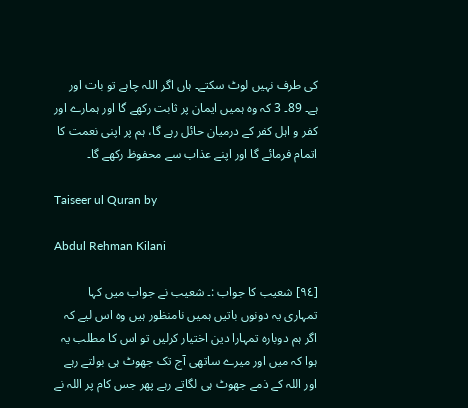کی طرف نہیں لوٹ سکتے۔ ہاں اگر اللہ چاہے تو بات اور ہے۔ 89۔ 3 کہ وہ ہمیں ایمان پر ثابت رکھے گا اور ہمارے اور کفر و اہل کفر کے درمیان حائل رہے گا، ہم پر اپنی نعمت کا اتمام فرمائے گا اور اپنے عذاب سے محفوظ رکھے گا۔

Taiseer ul Quran by

Abdul Rehman Kilani

[٩٤] شعیب کا جواب :۔ شعیب نے جواب میں کہا تمہاری یہ دونوں باتیں ہمیں نامنظور ہیں وہ اس لیے کہ اگر ہم دوبارہ تمہارا دین اختیار کرلیں تو اس کا مطلب یہ ہوا کہ میں اور میرے ساتھی آج تک جھوٹ ہی بولتے رہے اور اللہ کے ذمے جھوٹ ہی لگاتے رہے پھر جس کام پر اللہ نے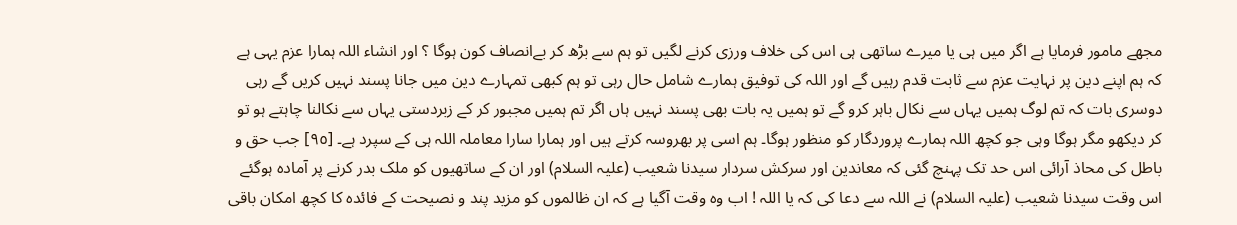مجھے مامور فرمایا ہے اگر میں ہی یا میرے ساتھی ہی اس کی خلاف ورزی کرنے لگیں تو ہم سے بڑھ کر بےانصاف کون ہوگا ؟ اور انشاء اللہ ہمارا عزم یہی ہے کہ ہم اپنے دین پر نہایت عزم سے ثابت قدم رہیں گے اور اللہ کی توفیق ہمارے شامل حال رہی تو ہم کبھی تمہارے دین میں جانا پسند نہیں کریں گے رہی دوسری بات کہ تم لوگ ہمیں یہاں سے نکال باہر کرو گے تو ہمیں یہ بات بھی پسند نہیں ہاں اگر تم ہمیں مجبور کر کے زبردستی یہاں سے نکالنا چاہتے ہو تو کر دیکھو مگر ہوگا وہی جو کچھ اللہ ہمارے پروردگار کو منظور ہوگا۔ ہم اسی پر بھروسہ کرتے ہیں اور ہمارا سارا معاملہ اللہ ہی کے سپرد ہے۔ [٩٥] جب حق و باطل کی محاذ آرائی اس حد تک پہنچ گئی کہ معاندین اور سرکش سردار سیدنا شعیب (علیہ السلام) اور ان کے ساتھیوں کو ملک بدر کرنے پر آمادہ ہوگئے اس وقت سیدنا شعیب (علیہ السلام) نے اللہ سے دعا کی کہ یا اللہ ! اب وہ وقت آگیا ہے کہ ان ظالموں کو مزید پند و نصیحت کے فائدہ کا کچھ امکان باقی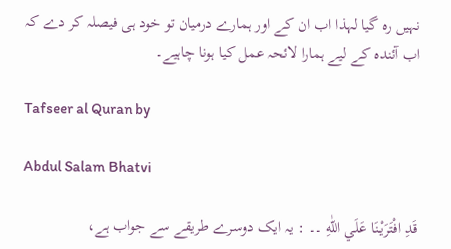نہیں رہ گیا لہذا اب ان کے اور ہمارے درمیان تو خود ہی فیصلہ کر دے کہ اب آئندہ کے لیے ہمارا لائحہ عمل کیا ہونا چاہیے۔

Tafseer al Quran by

Abdul Salam Bhatvi

قَدِ افْتَرَيْنَا عَلَي اللّٰهِ ۔۔ : یہ ایک دوسرے طریقے سے جواب ہے،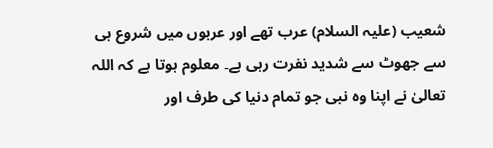شعیب (علیہ السلام) عرب تھے اور عربوں میں شروع ہی سے جھوٹ سے شدید نفرت رہی ہے۔ معلوم ہوتا ہے کہ اللہ تعالیٰ نے اپنا وہ نبی جو تمام دنیا کی طرف اور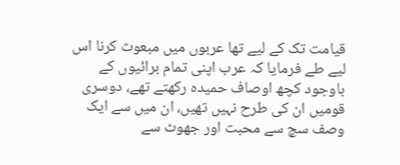قیامت تک کے لیے تھا عربوں میں مبعوث کرنا اس لیے طے فرمایا کہ عرب اپنی تمام برائیوں کے باوجود کچھ اوصاف حمیدہ رکھتے تھے، دوسری قومیں ان کی طرح نہیں تھیں، ان میں سے ایک وصف سچ سے محبت اور جھوٹ سے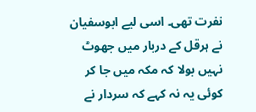نفرت تھی۔ اسی لیے ابوسفیان نے ہرقل کے دربار میں جھوٹ نہیں بولا کہ مکہ میں جا کر کوئی یہ نہ کہے کہ سردار نے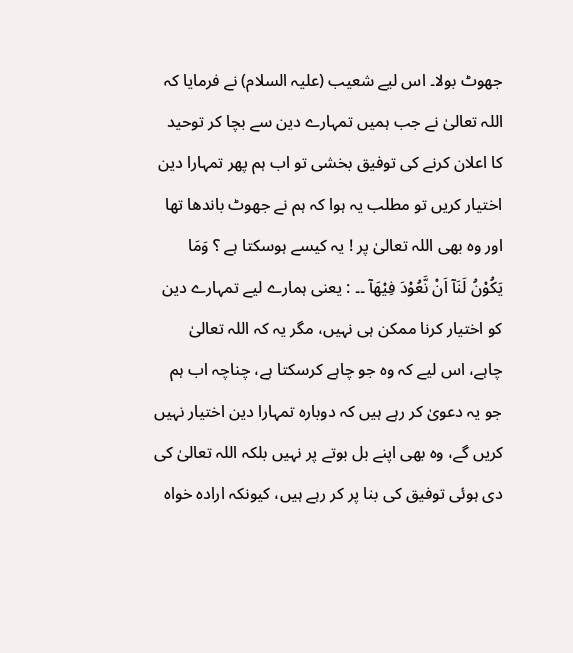جھوٹ بولا۔ اس لیے شعیب (علیہ السلام) نے فرمایا کہ اللہ تعالیٰ نے جب ہمیں تمہارے دین سے بچا کر توحید کا اعلان کرنے کی توفیق بخشی تو اب ہم پھر تمہارا دین اختیار کریں تو مطلب یہ ہوا کہ ہم نے جھوٹ باندھا تھا اور وہ بھی اللہ تعالیٰ پر ! یہ کیسے ہوسکتا ہے ؟ وَمَا يَكُوْنُ لَنَآ اَنْ نَّعُوْدَ فِيْهَآ ۔۔ : یعنی ہمارے لیے تمہارے دین کو اختیار کرنا ممکن ہی نہیں، مگر یہ کہ اللہ تعالیٰ چاہے، اس لیے کہ وہ جو چاہے کرسکتا ہے، چناچہ اب ہم جو یہ دعویٰ کر رہے ہیں کہ دوبارہ تمہارا دین اختیار نہیں کریں گے، وہ بھی اپنے بل بوتے پر نہیں بلکہ اللہ تعالیٰ کی دی ہوئی توفیق کی بنا پر کر رہے ہیں، کیونکہ ارادہ خواہ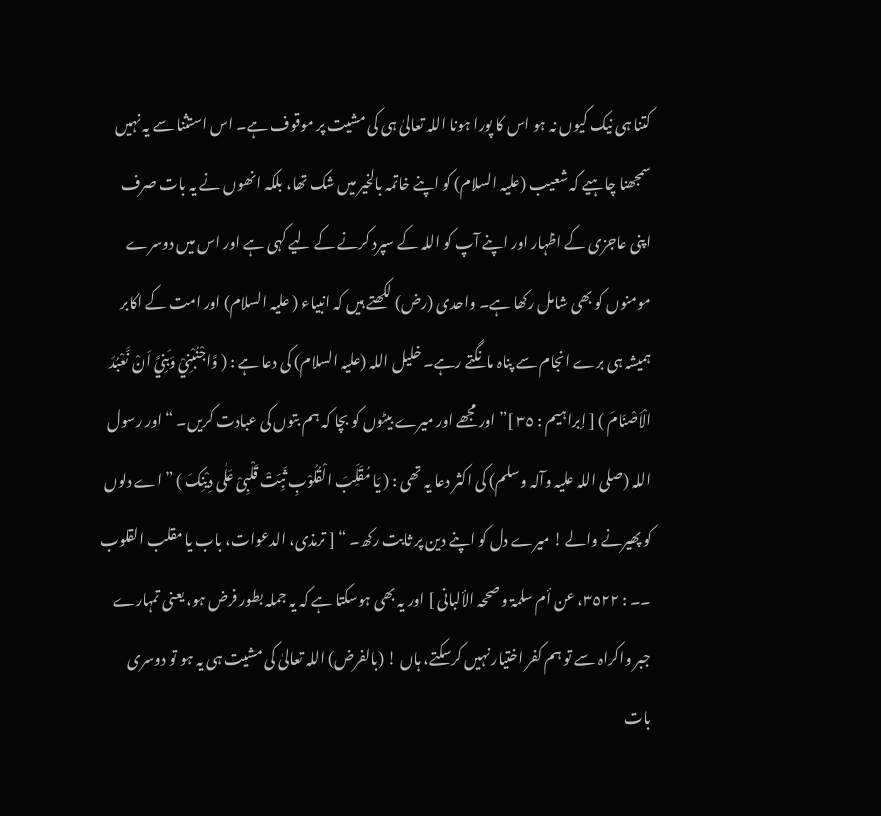کتنا ہی نیک کیوں نہ ہو اس کا پورا ہونا اللہ تعالیٰ ہی کی مشیت پر موقوف ہے۔ اس استثنا سے یہ نہیں سمجھنا چاہیے کہ شعیب (علیہ السلام) کو اپنے خاتمہ بالخیر میں شک تھا، بلکہ انھوں نے یہ بات صرف اپنی عاجزی کے اظہار اور اپنے آپ کو اللہ کے سپرد کرنے کے لیے کہی ہے اور اس میں دوسرے مومنوں کو بھی شامل رکھا ہے۔ واحدی (رض) لکھتے ہیں کہ انبیاء ( علیہ السلام) اور امت کے اکابر ہمیشہ ہی برے انجام سے پناہ مانگتے رہے۔ خلیل اللہ (علیہ السلام) کی دعا ہے : ( وَّاجْنُبْنِيْ وَبَنِيَّ اَنْ نَّعْبُدَ الْاَصْنَامَ ) [ إبراہیم : ٣٥ ]” اور مجھے اور میرے بیٹوں کو بچا کہ ہم بتوں کی عبادت کریں۔ “ اور رسول اللہ (صلی اللہ علیہ وآلہ وسلم) کی اکثر دعا یہ تھی : ( یَا مُقَلِّبَ الْقُلُوْبِ ثَبِّتْ قَلْبِیْ عَلٰی دِیْنِکَ ) ” اے دلوں کو پھیرنے والے ! میرے دل کو اپنے دین پر ثابت رکھ۔ “ [ ترمذی، الدعوات، باب یا مقلب القلوب ۔۔ : ٣٥٢٢، عن أم سلمۃ و صححہ الألبانی ] اور یہ بھی ہوسکتا ہے کہ یہ جملہ بطور فرض ہو، یعنی تمہارے جبر واکراہ سے تو ہم کفر اختیار نہیں کرسکتے، ہاں ! (بالفرض) اللہ تعالیٰ کی مشیت ہی یہ ہو تو دوسری بات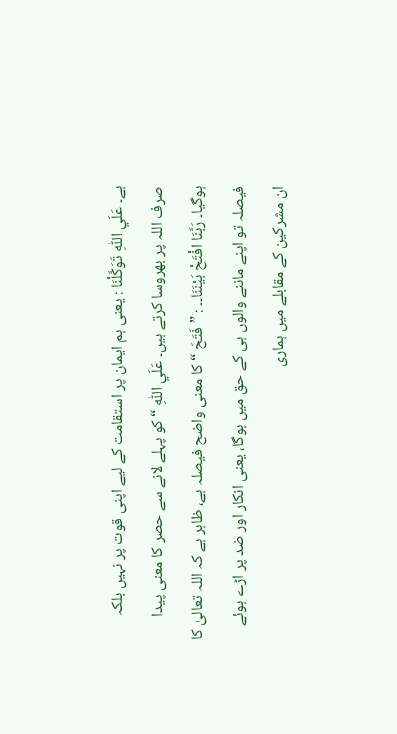ہے۔ عَلَي اللّٰهِ تَوَكَّلْنَا : یعنی ہم ایمان پر استقامت کے لیے اپنی قوت پر نہیں بلکہ صرف اللہ پر بھروسا کرتے ہیں۔ عَلَي اللّٰهِ “ کو پہلے لانے سے حصر کا معنی پیدا ہوگیا۔ رَبَّنَا افْتَحْ بَيْنَنَا۔۔ : ” فَتَحَ “ کا معنی واضح فیصلہ ہے، ظاہر ہے کہ اللہ تعالیٰ کا فیصلہ تو اپنے ماننے والوں ہی کے حق میں ہوگا، یعنی انکار اور ضد پر اڑے ہوئے ان مشرکین کے مقابلے میں ہماری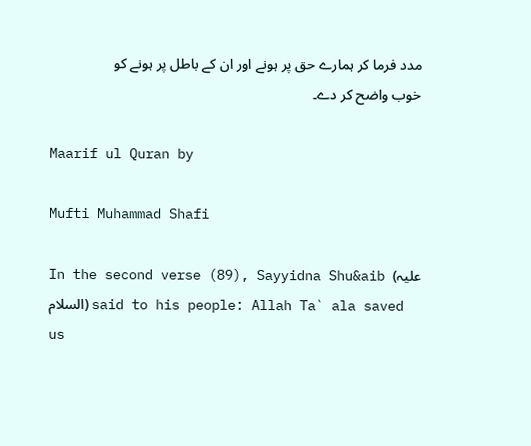مدد فرما کر ہمارے حق پر ہونے اور ان کے باطل پر ہونے کو خوب واضح کر دے۔

Maarif ul Quran by

Mufti Muhammad Shafi

In the second verse (89), Sayyidna Shu&aib (علیہ السلام) said to his people: Allah Ta` ala saved us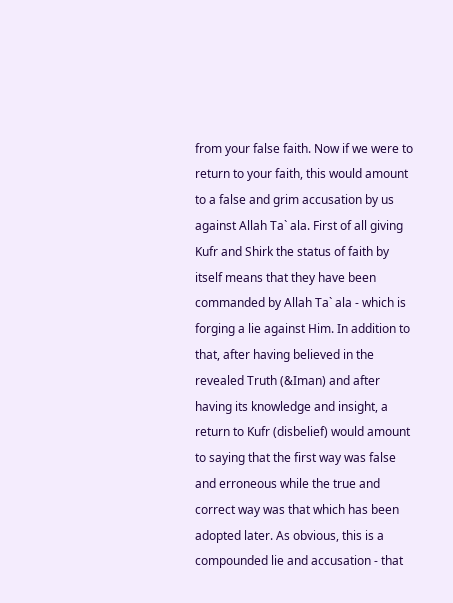from your false faith. Now if we were to return to your faith, this would amount to a false and grim accusation by us against Allah Ta` ala. First of all giving Kufr and Shirk the status of faith by itself means that they have been commanded by Allah Ta` ala - which is forging a lie against Him. In addition to that, after having believed in the revealed Truth (&Iman) and after having its knowledge and insight, a return to Kufr (disbelief) would amount to saying that the first way was false and erroneous while the true and correct way was that which has been adopted later. As obvious, this is a compounded lie and accusation - that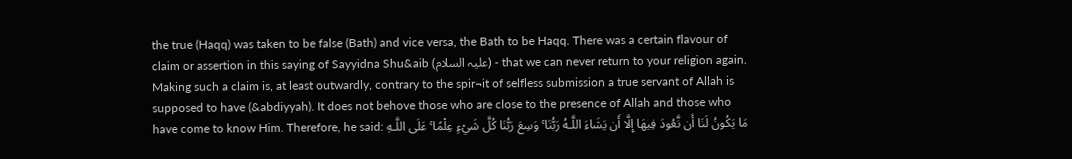the true (Haqq) was taken to be false (Bath) and vice versa, the Bath to be Haqq. There was a certain flavour of claim or assertion in this saying of Sayyidna Shu&aib (علیہ السلام) - that we can never return to your religion again. Making such a claim is, at least outwardly, contrary to the spir¬it of selfless submission a true servant of Allah is supposed to have (&abdiyyah). It does not behove those who are close to the presence of Allah and those who have come to know Him. Therefore, he said: مَا يَكُونُ لَنَا أَن نَّعُودَ فِيهَا إِلَّا أَن يَشَاءَ اللَّـهُ رَ‌بُّنَا ۚ وَسِعَ رَ‌بُّنَا كُلَّ شَيْءٍ عِلْمًا ۚ عَلَى اللَّـهِ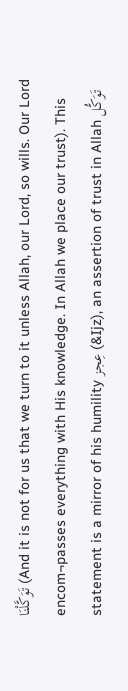تَوَكَّلْنَا (And it is not for us that we turn to it unless Allah, our Lord, so wills. Our Lord encom¬passes everything with His knowledge. In Allah we place our trust). This statement is a mirror of his humility عِجز (&Ijz), an assertion of trust in Allah تَوَکُّل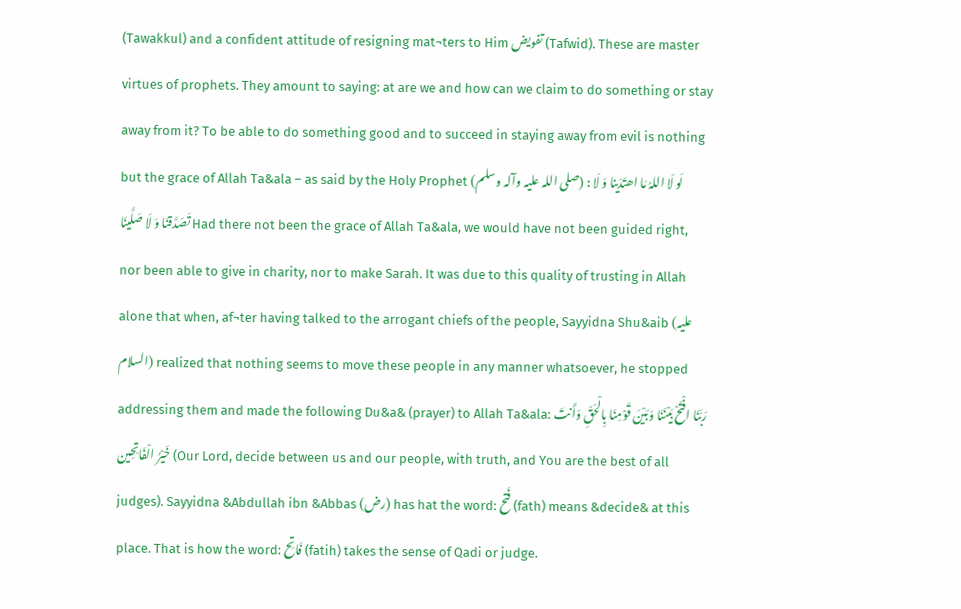(Tawakkul) and a confident attitude of resigning mat¬ters to Him تفویض (Tafwid). These are master virtues of prophets. They amount to saying: at are we and how can we claim to do something or stay away from it? To be able to do something good and to succeed in staying away from evil is nothing but the grace of Allah Ta&ala – as said by the Holy Prophet (صلی اللہ علیہ وآلہ وسلم) : لَو لَا اللہُ مَا اھتَدَینا وَ لَا تَصَدَّقنَا وَ لَا صَلَّینَا Had there not been the grace of Allah Ta&ala, we would have not been guided right, nor been able to give in charity, nor to make Sarah. It was due to this quality of trusting in Allah alone that when, af¬ter having talked to the arrogant chiefs of the people, Sayyidna Shu&aib (علیہ السلام) realized that nothing seems to move these people in any manner whatsoever, he stopped addressing them and made the following Du&a& (prayer) to Allah Ta&ala: رَ‌بَّنَا افْتَحْ بَيْنَنَا وَبَيْنَ قَوْمِنَا بِالْحَقِّ وَأَنتَ خَيْرُ‌ الْفَاتِحِين (Our Lord, decide between us and our people, with truth, and You are the best of all judges). Sayyidna &Abdullah ibn &Abbas (رض) has hat the word: فَتح (fath) means &decide& at this place. That is how the word: فَاتِح (fatih) takes the sense of Qadi or judge.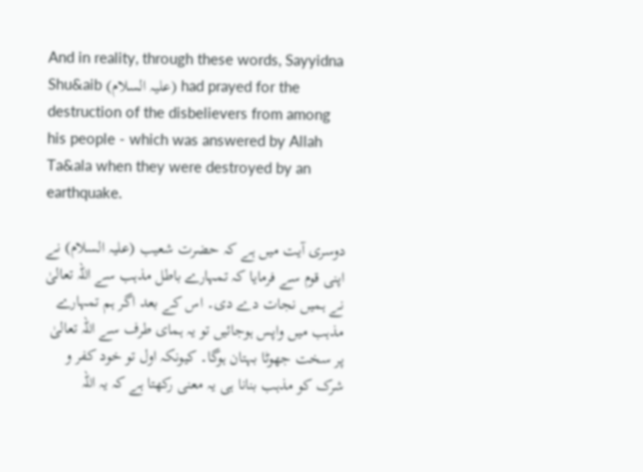And in reality, through these words, Sayyidna Shu&aib (علیہ السلام) had prayed for the destruction of the disbelievers from among his people - which was answered by Allah Ta&ala when they were destroyed by an earthquake.

دوسری آیت میں ہے کہ حضرت شعیب (علیہ السلام) نے اپنی قوم سے فرمایا کہ تمہارے باطل مذہب سے اللہ تعالیٰ نے ہمیں نجات دے دی۔ اس کے بعد اگر ہم تمہارے مذہب میں واپس ہوجائیں تو یہ ہمای طرف سے اللہ تعالیٰ پر سخت جھوٹا بہتان ہوگا۔ کیونکہ اول تو خود کفر و شرک کو مذہب بنانا ہی یہ معنی رکھتا ہے کہ یہ اللہ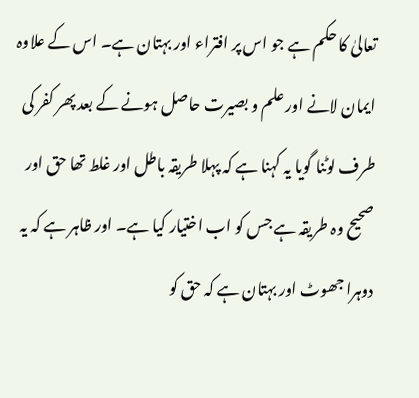تعالیٰ کا حکم ہے جو اس پر افتراء اور بہتان ہے۔ اس کے علاوہ ایمان لانے اور علم و بصیرت حاصل ہونے کے بعد پھر کفر کی طرف لوٹنا گویا یہ کہنا ہے کہ پہلا طریقہ باطل اور غلط تھا حق اور صحیح وہ طریقہ ہے جس کو اب اختیار کیا ہے۔ اور ظاہر ہے کہ یہ دوہرا جھوٹ اور بہتان ہے کہ حق کو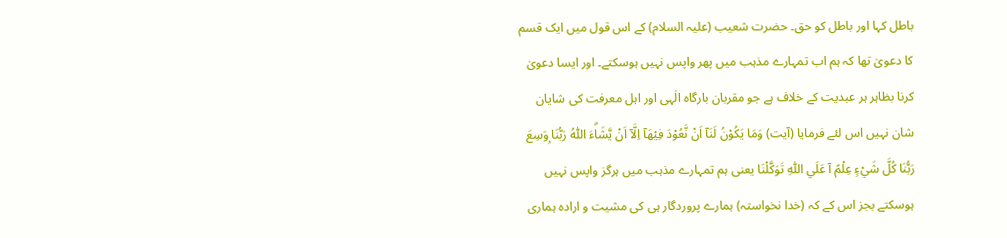باطل کہا اور باطل کو حق۔ حضرت شعیب (علیہ السلام) کے اس قول میں ایک قسم کا دعویٰ تھا کہ ہم اب تمہارے مذہب میں پھر واپس نہیں ہوسکتے۔ اور ایسا دعویٰ کرنا بظاہر ہر عبدیت کے خلاف ہے جو مقربان بارگاہ الٰہی اور اہل معرفت کی شایان شان نہیں اس لئے فرمایا (آیت) وَمَا يَكُوْنُ لَنَآ اَنْ نَّعُوْدَ فِيْهَآ اِلَّآ اَنْ يَّشَاۗءَ اللّٰهُ رَبُّنَا ۭوَسِعَ رَبُّنَا كُلَّ شَيْءٍ عِلْمً آ عَلَي اللّٰهِ تَوَكَّلْنَا یعنی ہم تمہارے مذہب میں ہرگز واپس نہیں ہوسکتے بجز اس کے کہ (خدا نخواستہ) ہمارے پروردگار ہی کی مشیت و ارادہ ہماری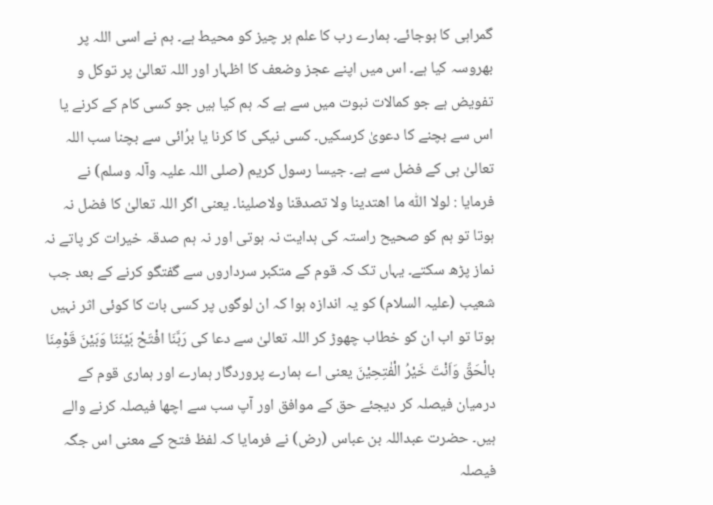گمراہی کا ہوجائے۔ ہمارے رب کا علم ہر چیز کو محیط ہے۔ ہم نے اسی اللہ پر بھروسہ کیا ہے۔ اس میں اپنے عجز وضعف کا اظہار اور اللہ تعالیٰ پر توکل و تفویض ہے جو کمالات نبوت میں سے ہے کہ ہم کیا ہیں جو کسی کام کے کرنے یا اس سے بچنے کا دعویٰ کرسکیں۔ کسی نیکی کا کرنا یا برُائی سے بچنا سب اللہ تعالیٰ ہی کے فضل سے ہے۔ جیسا رسول کریم (صلی اللہ علیہ وآلہ وسلم) نے فرمایا : لولا اللّٰہ ما اھتدینا ولا تصدقنا ولاصلینا۔ یعنی اگر اللہ تعالیٰ کا فضل نہ ہوتا تو ہم کو صحیح راستہ کی ہدایت نہ ہوتی اور نہ ہم صدقہ خیرات کر پاتے نہ نماز پڑھ سکتے۔ یہاں تک کہ قوم کے متکبر سرداروں سے گفتگو کرنے کے بعد جب شعیب (علیہ السلام) کو یہ اندازہ ہوا کہ ان لوگوں پر کسی بات کا کوئی اثر نہیں ہوتا تو اب ان کو خطاب چھوڑ کر اللہ تعالیٰ سے دعا کی رَبَّنَا افْتَحْ بَيْنَنَا وَبَيْنَ قَوْمِنَا بالْحَقِّ وَاَنْتَ خَيْرُ الْفٰتِحِيْنَ یعنی اے ہمارے پروردگار ہمارے اور ہماری قوم کے درمیان فیصلہ کر دیجئے حق کے موافق اور آپ سب سے اچھا فیصلہ کرنے والے ہیں۔ حضرت عبداللہ بن عباس (رض) نے فرمایا کہ لفظ فتح کے معنی اس جگہ فیصلہ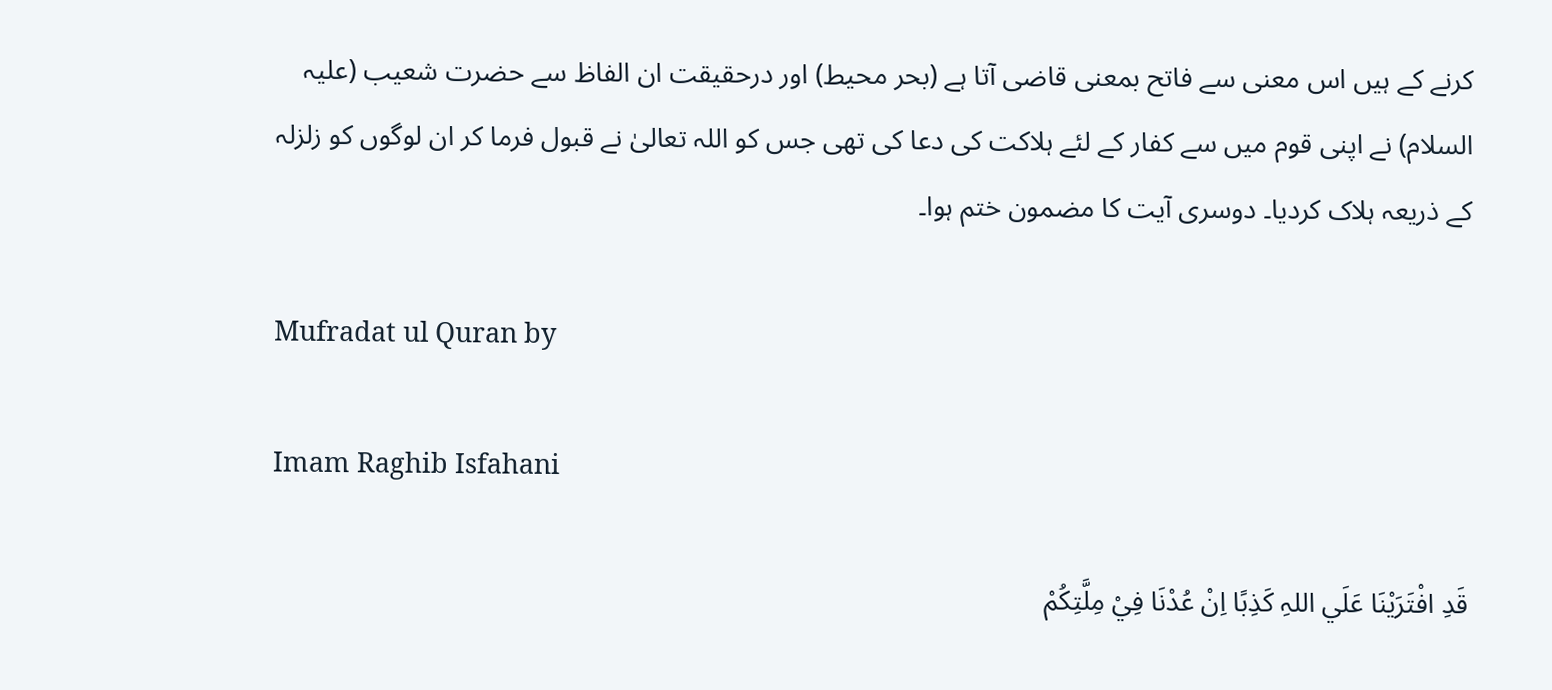کرنے کے ہیں اس معنی سے فاتح بمعنی قاضی آتا ہے (بحر محیط) اور درحقیقت ان الفاظ سے حضرت شعیب (علیہ السلام) نے اپنی قوم میں سے کفار کے لئے ہلاکت کی دعا کی تھی جس کو اللہ تعالیٰ نے قبول فرما کر ان لوگوں کو زلزلہ کے ذریعہ ہلاک کردیا۔ دوسری آیت کا مضمون ختم ہوا۔

Mufradat ul Quran by

Imam Raghib Isfahani

قَدِ افْتَرَيْنَا عَلَي اللہِ كَذِبًا اِنْ عُدْنَا فِيْ مِلَّتِكُمْ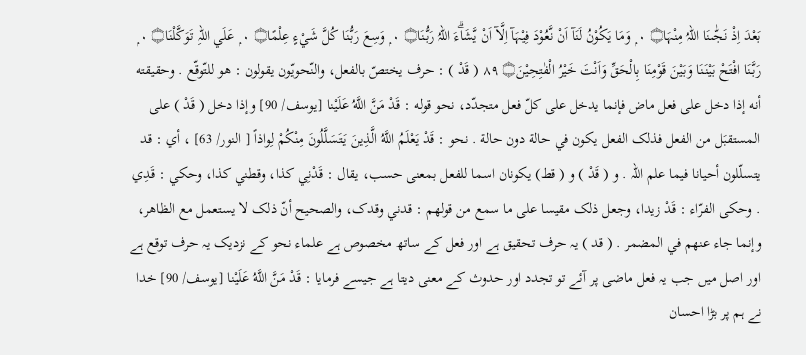بَعْدَ اِذْ نَجّٰىنَا اللہُ مِنْہَا۝ ٠ ۭ وَمَا يَكُوْنُ لَنَآ اَنْ نَّعُوْدَ فِيْہَآ اِلَّآ اَنْ يَّشَاۗءَ اللہُ رَبُّنَا۝ ٠ ۭ وَسِعَ رَبُّنَا كُلَّ شَيْءٍ عِلْمًا۝ ٠ ۭ عَلَي اللہِ تَوَكَّلْنَا۝ ٠ ۭ رَبَّنَا افْتَحْ بَيْنَنَا وَبَيْنَ قَوْمِنَا بِالْحَقِّ وَاَنْتَ خَيْرُ الْفٰتِحِيْنَ۝ ٨٩ ( قَدْ ) : حرف يختصّ بالفعل، والنّحويّون يقولون : هو للتّوقّع . وحقیقته أنه إذا دخل علی فعل ماض فإنما يدخل علی كلّ فعل متجدّد، نحو قوله : قَدْ مَنَّ اللَّهُ عَلَيْنا [يوسف/ 90] وإذا دخل ( قَدْ ) علی المستقبَل من الفعل فذلک الفعل يكون في حالة دون حالة . نحو : قَدْ يَعْلَمُ اللَّهُ الَّذِينَ يَتَسَلَّلُونَ مِنْكُمْ لِواذاً [ النور/ 63] ، أي : قد يتسلّلون أحيانا فيما علم اللہ . و ( قَدْ ) و ( قط) يکونان اسما للفعل بمعنی حسب، يقال : قَدْنِي كذا، وقطني كذا، وحكي : قَدِي . وحكى الفرّاء : قَدْ زيدا، وجعل ذلک مقیسا علی ما سمع من قولهم : قدني وقدک، والصحیح أنّ ذلک لا يستعمل مع الظاهر، وإنما جاء عنهم في المضمر . ( قد ) یہ حرف تحقیق ہے اور فعل کے ساتھ مخصوص ہے علماء نحو کے نزدیک یہ حرف توقع ہے اور اصل میں جب یہ فعل ماضی پر آئے تو تجدد اور حدوث کے معنی دیتا ہے جیسے فرمایا : قَدْ مَنَّ اللَّهُ عَلَيْنا [يوسف/ 90] خدا نے ہم پر بڑا احسان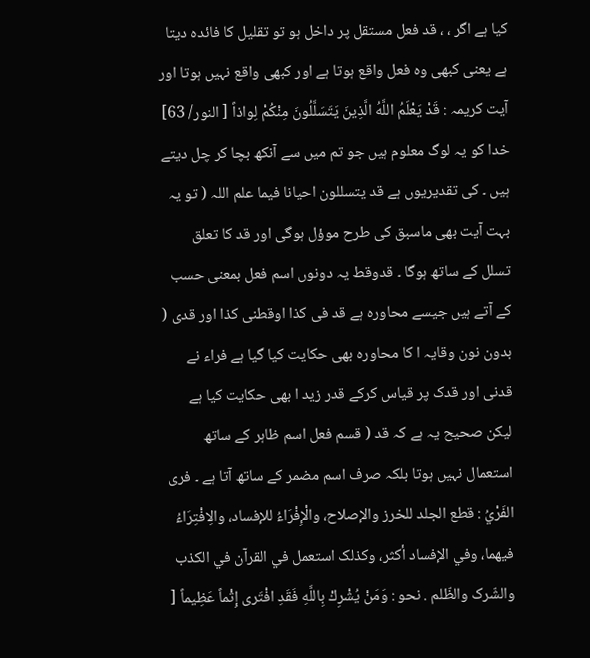کیا ہے اگر ، ، قد فعل مستقل پر داخل ہو تو تقلیل کا فائدہ دیتا ہے یعنی کبھی وہ فعل واقع ہوتا ہے اور کبھی واقع نہیں ہوتا اور آیت کریمہ : قَدْ يَعْلَمُ اللَّهُ الَّذِينَ يَتَسَلَّلُونَ مِنْكُمْ لِواذاً [ النور/ 63] خدا کو یہ لوگ معلوم ہیں جو تم میں سے آنکھ بچا کر چل دیتے ہیں ۔ کی تقدیریوں ہے قد یتسللون احیانا فیما علم اللہ ( تو یہ بہت آیت بھی ماسبق کی طرح موؤل ہوگی اور قد کا تعلق تسلل کے ساتھ ہوگا ۔ قدوقط یہ دونوں اسم فعل بمعنی حسب کے آتے ہیں جیسے محاورہ ہے قد فی کذا اوقطنی کذا اور قدی ( بدون نون وقایہ ا کا محاورہ بھی حکایت کیا گیا ہے فراء نے قدنی اور قدک پر قیاس کرکے قدر زید ا بھی حکایت کیا ہے لیکن صحیح یہ ہے کہ قد ( قسم فعل اسم ظاہر کے ساتھ استعمال نہیں ہوتا بلکہ صرف اسم مضمر کے ساتھ آتا ہے ۔ فری الفَرْيُ : قطع الجلد للخرز والإصلاح، والْإِفْرَاءُ للإفساد، والِافْتِرَاءُ فيهما، وفي الإفساد أكثر، وکذلک استعمل في القرآن في الکذب والشّرک والظّلم . نحو : وَمَنْ يُشْرِكْ بِاللَّهِ فَقَدِ افْتَرى إِثْماً عَظِيماً [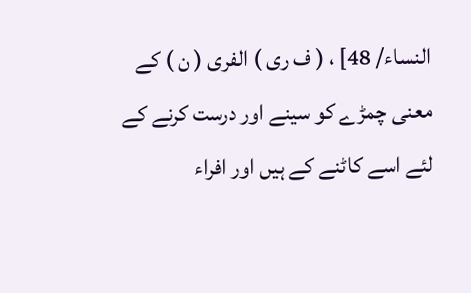النساء/ 48] ، ( ف ری ) الفری ( ن ) کے معنی چمڑے کو سینے اور درست کرنے کے لئے اسے کاٹنے کے ہیں اور افراء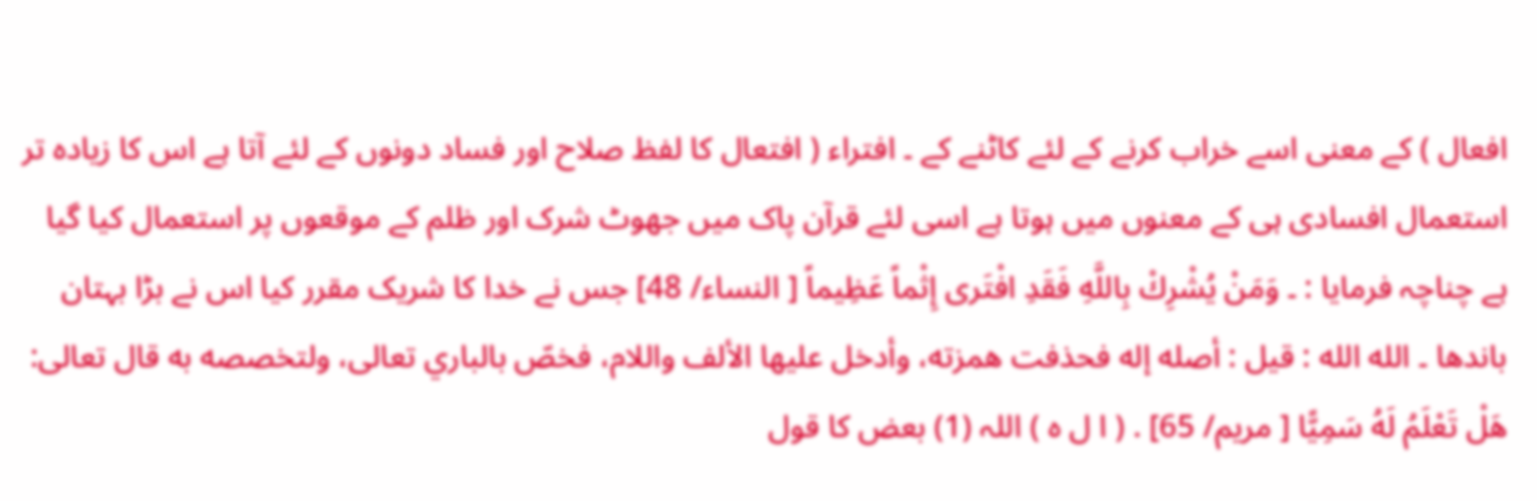افعال ) کے معنی اسے خراب کرنے کے لئے کاٹنے کے ۔ افتراء ( افتعال کا لفظ صلاح اور فساد دونوں کے لئے آتا ہے اس کا زیادہ تر استعمال افسادی ہی کے معنوں میں ہوتا ہے اسی لئے قرآن پاک میں جھوٹ شرک اور ظلم کے موقعوں پر استعمال کیا گیا ہے چناچہ فرمایا : ۔ وَمَنْ يُشْرِكْ بِاللَّهِ فَقَدِ افْتَرى إِثْماً عَظِيماً [ النساء/ 48] جس نے خدا کا شریک مقرر کیا اس نے بڑا بہتان باندھا ۔ الله الله : قيل : أصله إله فحذفت همزته، وأدخل عليها الألف واللام، فخصّ بالباري تعالی، ولتخصصه به قال تعالی: هَلْ تَعْلَمُ لَهُ سَمِيًّا [ مریم/ 65] . ( ا ل ہ ) اللہ (1) بعض کا قول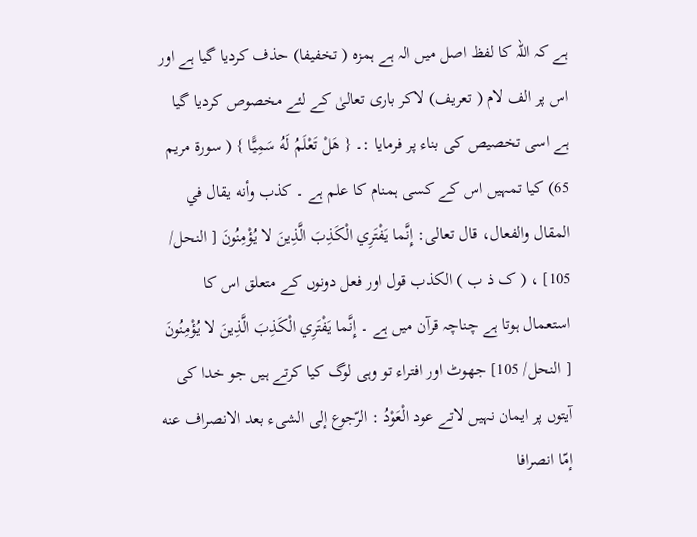ہے کہ اللہ کا لفظ اصل میں الہ ہے ہمزہ ( تخفیفا) حذف کردیا گیا ہے اور اس پر الف لام ( تعریف) لاکر باری تعالیٰ کے لئے مخصوص کردیا گیا ہے اسی تخصیص کی بناء پر فرمایا :۔ { هَلْ تَعْلَمُ لَهُ سَمِيًّا } ( سورة مریم 65) کیا تمہیں اس کے کسی ہمنام کا علم ہے ۔ كذب وأنه يقال في المقال والفعال، قال تعالی: إِنَّما يَفْتَرِي الْكَذِبَ الَّذِينَ لا يُؤْمِنُونَ [ النحل/ 105] ، ( ک ذ ب ) الکذب قول اور فعل دونوں کے متعلق اس کا استعمال ہوتا ہے چناچہ قرآن میں ہے ۔ إِنَّما يَفْتَرِي الْكَذِبَ الَّذِينَ لا يُؤْمِنُونَ [ النحل/ 105] جھوٹ اور افتراء تو وہی لوگ کیا کرتے ہیں جو خدا کی آیتوں پر ایمان نہیں لاتے عود الْعَوْدُ : الرّجوع إلى الشیء بعد الانصراف عنه إمّا انصرافا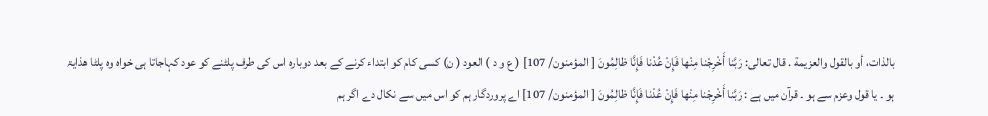بالذات، أو بالقول والعزیمة . قال تعالی: رَبَّنا أَخْرِجْنا مِنْها فَإِنْ عُدْنا فَإِنَّا ظالِمُونَ [ المؤمنون/ 107] ( ع و د ) العود ( ن) کسی کام کو ابتداء کرنے کے بعد دوبارہ اس کی طرف پلٹنے کو عود کہاجاتا ہی خواہ وہ پلٹا ھذایۃ ہو ۔ یا قول وعزم سے ہو ۔ قرآن میں ہے : رَبَّنا أَخْرِجْنا مِنْها فَإِنْ عُدْنا فَإِنَّا ظالِمُونَ [ المؤمنون/ 107] اے پروردگار ہم کو اس میں سے نکال دے اگر ہم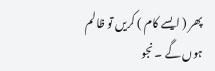پھر ( ایسے کام ) کریں تو ظالم ہوں گے ۔ نجو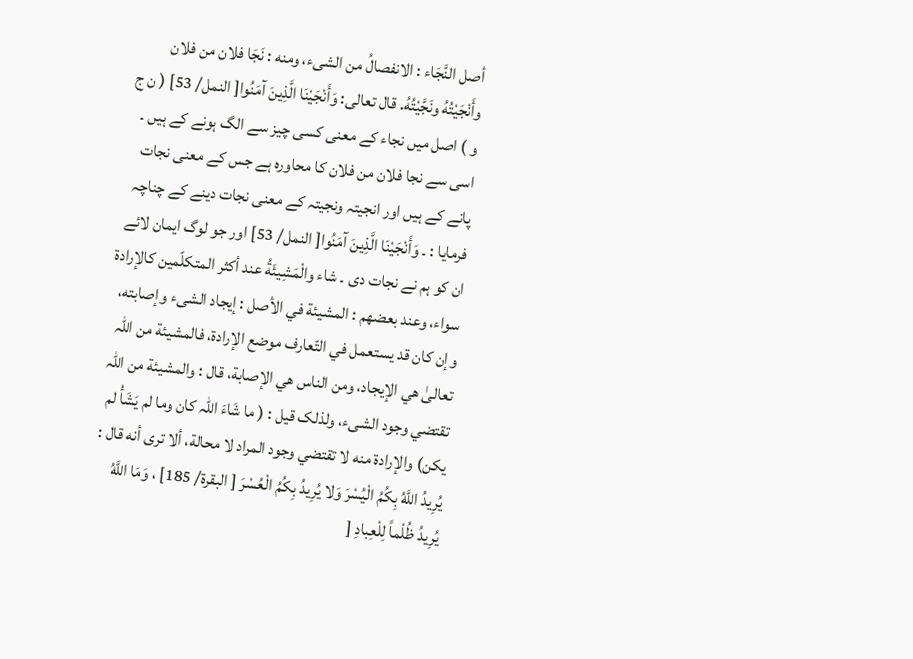أصل النَّجَاء : الانفصالُ من الشیء، ومنه : نَجَا فلان من فلان وأَنْجَيْتُهُ ونَجَّيْتُهُ. قال تعالی: وَأَنْجَيْنَا الَّذِينَ آمَنُوا[ النمل/ 53] ( ن ج و ) اصل میں نجاء کے معنی کسی چیز سے الگ ہونے کے ہیں ۔ اسی سے نجا فلان من فلان کا محاورہ ہے جس کے معنی نجات پانے کے ہیں اور انجیتہ ونجیتہ کے معنی نجات دینے کے چناچہ فرمایا : ۔ وَأَنْجَيْنَا الَّذِينَ آمَنُوا[ النمل/ 53] اور جو لوگ ایمان لائے ان کو ہم نے نجات دی ۔ شاء والْمَشِيئَةُ عند أكثر المتکلّمين كالإرادة سواء، وعند بعضهم : المشيئة في الأصل : إيجاد الشیء وإصابته، وإن کان قد يستعمل في التّعارف موضع الإرادة، فالمشيئة من اللہ تعالیٰ هي الإيجاد، ومن الناس هي الإصابة، قال : والمشيئة من اللہ تقتضي وجود الشیء، ولذلک قيل : ( ما شَاءَ اللہ کان وما لم يَشَأْ لم يكن) والإرادة منه لا تقتضي وجود المراد لا محالة، ألا تری أنه قال : يُرِيدُ اللَّهُ بِكُمُ الْيُسْرَ وَلا يُرِيدُ بِكُمُ الْعُسْرَ [ البقرة/ 185] ، وَمَا اللَّهُ يُرِيدُ ظُلْماً لِلْعِبادِ [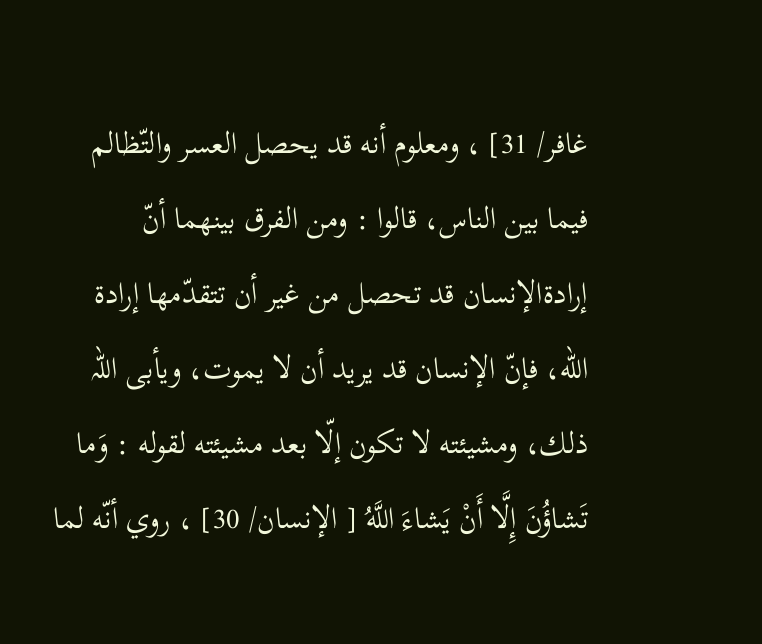غافر/ 31] ، ومعلوم أنه قد يحصل العسر والتّظالم فيما بين الناس، قالوا : ومن الفرق بينهما أنّ إرادةالإنسان قد تحصل من غير أن تتقدّمها إرادة الله، فإنّ الإنسان قد يريد أن لا يموت، ويأبى اللہ ذلك، ومشيئته لا تکون إلّا بعد مشيئته لقوله : وَما تَشاؤُنَ إِلَّا أَنْ يَشاءَ اللَّهُ [ الإنسان/ 30] ، روي أنّه لما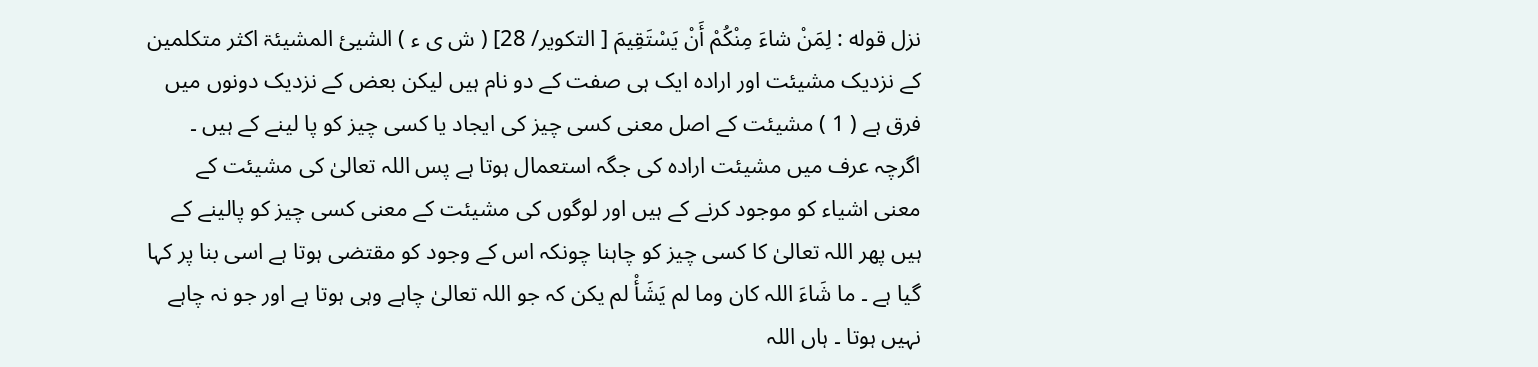نزل قوله : لِمَنْ شاءَ مِنْكُمْ أَنْ يَسْتَقِيمَ [ التکوير/ 28] ( ش ی ء ) الشیئ المشیئۃ اکثر متکلمین کے نزدیک مشیئت اور ارادہ ایک ہی صفت کے دو نام ہیں لیکن بعض کے نزدیک دونوں میں فرق ہے ( 1 ) مشیئت کے اصل معنی کسی چیز کی ایجاد یا کسی چیز کو پا لینے کے ہیں ۔ اگرچہ عرف میں مشیئت ارادہ کی جگہ استعمال ہوتا ہے پس اللہ تعالیٰ کی مشیئت کے معنی اشیاء کو موجود کرنے کے ہیں اور لوگوں کی مشیئت کے معنی کسی چیز کو پالینے کے ہیں پھر اللہ تعالیٰ کا کسی چیز کو چاہنا چونکہ اس کے وجود کو مقتضی ہوتا ہے اسی بنا پر کہا گیا ہے ۔ ما شَاءَ اللہ کان وما لم يَشَأْ لم يكن کہ جو اللہ تعالیٰ چاہے وہی ہوتا ہے اور جو نہ چاہے نہیں ہوتا ۔ ہاں اللہ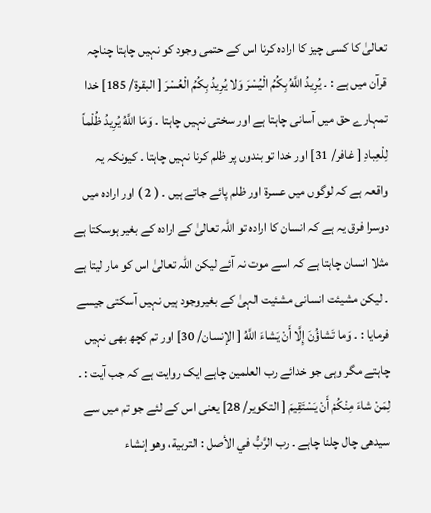تعالیٰ کا کسی چیز کا ارادہ کرنا اس کے حتمی وجود کو نہیں چاہتا چناچہ قرآن میں ہے : ۔ يُرِيدُ اللَّهُ بِكُمُ الْيُسْرَ وَلا يُرِيدُ بِكُمُ الْعُسْرَ [ البقرة/ 185] خدا تمہارے حق میں آسانی چاہتا ہے اور سختی نہیں چاہتا ۔ وَمَا اللَّهُ يُرِيدُ ظُلْماً لِلْعِبادِ [ غافر/ 31] اور خدا تو بندوں پر ظلم کرنا نہیں چاہتا ۔ کیونکہ یہ واقعہ ہے کہ لوگوں میں عسرۃ اور ظلم پائے جاتے ہیں ۔ ( 2 ) اور ارادہ میں دوسرا فرق یہ ہے کہ انسان کا ارادہ تو اللہ تعالیٰ کے ارادہ کے بغیر ہوسکتا ہے مثلا انسان چاہتا ہے کہ اسے موت نہ آئے لیکن اللہ تعالیٰ اس کو مار لیتا ہے ۔ لیکن مشیئت انسانی مشئیت الہیٰ کے بغیروجود ہیں نہیں آسکتی جیسے فرمایا : ۔ وَما تَشاؤُنَ إِلَّا أَنْ يَشاءَ اللَّهُ [ الإنسان/ 30] اور تم کچھ بھی نہیں چاہتے مگر وہی جو خدائے رب العلمین چاہے ایک روایت ہے کہ جب آیت : ۔ لِمَنْ شاءَ مِنْكُمْ أَنْ يَسْتَقِيمَ [ التکوير/ 28] یعنی اس کے لئے جو تم میں سے سیدھی چال چلنا چاہے ۔ رب الرَّبُّ في الأصل : التربية، وهو إنشاء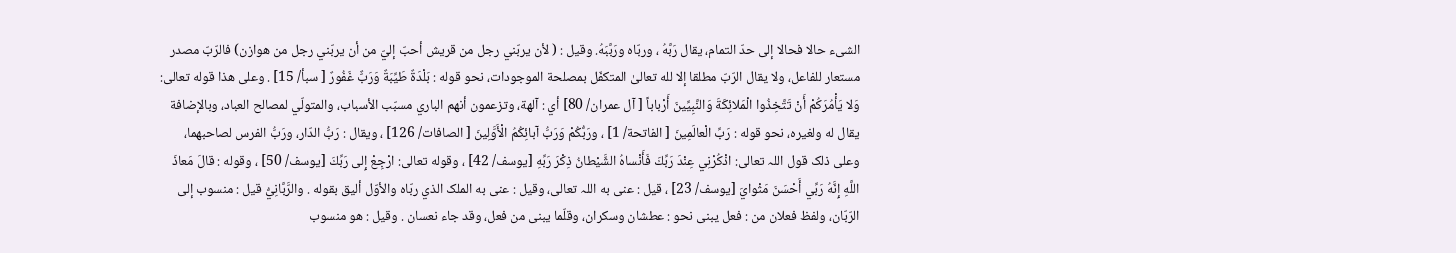الشیء حالا فحالا إلى حدّ التمام، يقال رَبَّهُ ، وربّاه ورَبَّبَهُ. وقیل : ( لأن يربّني رجل من قریش أحبّ إليّ من أن يربّني رجل من هوازن) فالرّبّ مصدر مستعار للفاعل، ولا يقال الرّبّ مطلقا إلا لله تعالیٰ المتکفّل بمصلحة الموجودات، نحو قوله : بَلْدَةٌ طَيِّبَةٌ وَرَبٌّ غَفُورٌ [ سبأ/ 15] . وعلی هذا قوله تعالی: وَلا يَأْمُرَكُمْ أَنْ تَتَّخِذُوا الْمَلائِكَةَ وَالنَّبِيِّينَ أَرْباباً [ آل عمران/ 80] أي : آلهة، وتزعمون أنهم الباري مسبّب الأسباب، والمتولّي لمصالح العباد، وبالإضافة يقال له ولغیره، نحو قوله : رَبِّ الْعالَمِينَ [ الفاتحة/ 1] ، ورَبُّكُمْ وَرَبُّ آبائِكُمُ الْأَوَّلِينَ [ الصافات/ 126] ، ويقال : رَبُّ الدّار، ورَبُّ الفرس لصاحبهما، وعلی ذلک قول اللہ تعالی: اذْكُرْنِي عِنْدَ رَبِّكَ فَأَنْساهُ الشَّيْطانُ ذِكْرَ رَبِّهِ [يوسف/ 42] ، وقوله تعالی: ارْجِعْ إِلى رَبِّكَ [يوسف/ 50] ، وقوله : قالَ مَعاذَ اللَّهِ إِنَّهُ رَبِّي أَحْسَنَ مَثْوايَ [يوسف/ 23] ، قيل : عنی به اللہ تعالی، وقیل : عنی به الملک الذي ربّاه والأوّل أليق بقوله . والرَّبَّانِيُّ قيل : منسوب إلى الرّبّان، ولفظ فعلان من : فعل يبنی نحو : عطشان وسکران، وقلّما يبنی من فعل، وقد جاء نعسان . وقیل : هو منسوب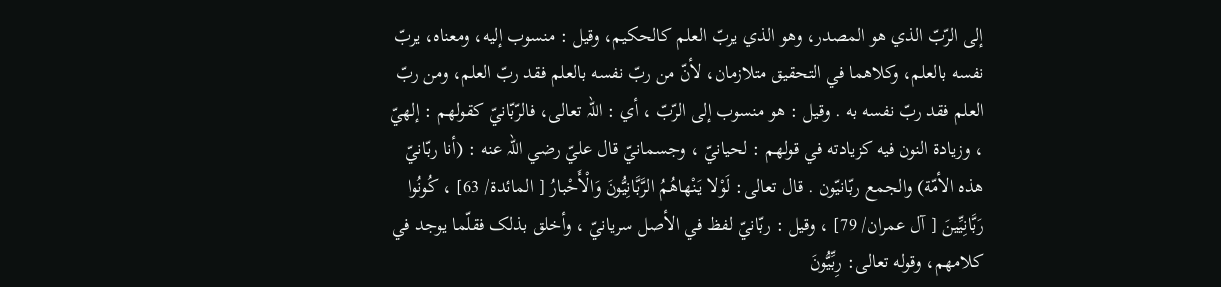إلى الرّبّ الذي هو المصدر، وهو الذي يربّ العلم کالحکيم، وقیل : منسوب إليه، ومعناه، يربّ نفسه بالعلم، وکلاهما في التحقیق متلازمان، لأنّ من ربّ نفسه بالعلم فقد ربّ العلم، ومن ربّ العلم فقد ربّ نفسه به . وقیل : هو منسوب إلى الرّبّ ، أي : اللہ تعالی، فالرّبّانيّ کقولهم : إلهيّ ، وزیادة النون فيه كزيادته في قولهم : لحیانيّ ، وجسمانيّ قال عليّ رضي اللہ عنه : (أنا ربّانيّ هذه الأمّة) والجمع ربّانيّون . قال تعالی: لَوْلا يَنْهاهُمُ الرَّبَّانِيُّونَ وَالْأَحْبارُ [ المائدة/ 63] ، كُونُوا رَبَّانِيِّينَ [ آل عمران/ 79] ، وقیل : ربّانيّ لفظ في الأصل سریانيّ ، وأخلق بذلک فقلّما يوجد في کلامهم، وقوله تعالی: رِبِّيُّونَ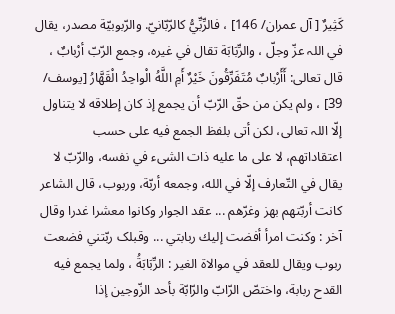كَثِيرٌ [ آل عمران/ 146] ، فالرِّبِّيُّ کالرّبّانيّ. والرّبوبيّة مصدر، يقال في اللہ عزّ وجلّ ، والرِّبَابَة تقال في غيره، وجمع الرّبّ أرْبابٌ ، قال تعالی: أَأَرْبابٌ مُتَفَرِّقُونَ خَيْرٌ أَمِ اللَّهُ الْواحِدُ الْقَهَّارُ [يوسف/ 39] ، ولم يكن من حقّ الرّبّ أن يجمع إذ کان إطلاقه لا يتناول إلّا اللہ تعالی، لکن أتى بلفظ الجمع فيه علی حسب اعتقاداتهم، لا علی ما عليه ذات الشیء في نفسه، والرّبّ لا يقال في التّعارف إلّا في الله، وجمعه أربّة، وربوب، قال الشاعر کانت أربّتهم بهز وغرّهم ... عقد الجوار وکانوا معشرا غدرا وقال آخر : وكنت امرأ أفضت إليك ربابتي ... وقبلک ربّتني فضعت ربوب ويقال للعقد في موالاة الغیر : الرِّبَابَةُ ، ولما يجمع فيه القدح ربابة، واختصّ الرّابّ والرّابّة بأحد الزّوجین إذا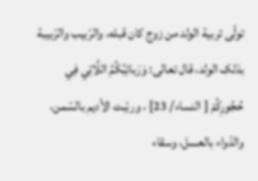تولّى تربية الولد من زوج کان قبله، والرّبيب والرّبيبة بذلک الولد، قال تعالی: وَرَبائِبُكُمُ اللَّاتِي فِي حُجُورِكُمْ [ النساء/ 23] ، وربّبت الأديم بالسّمن، والدّواء بالعسل، وسقاء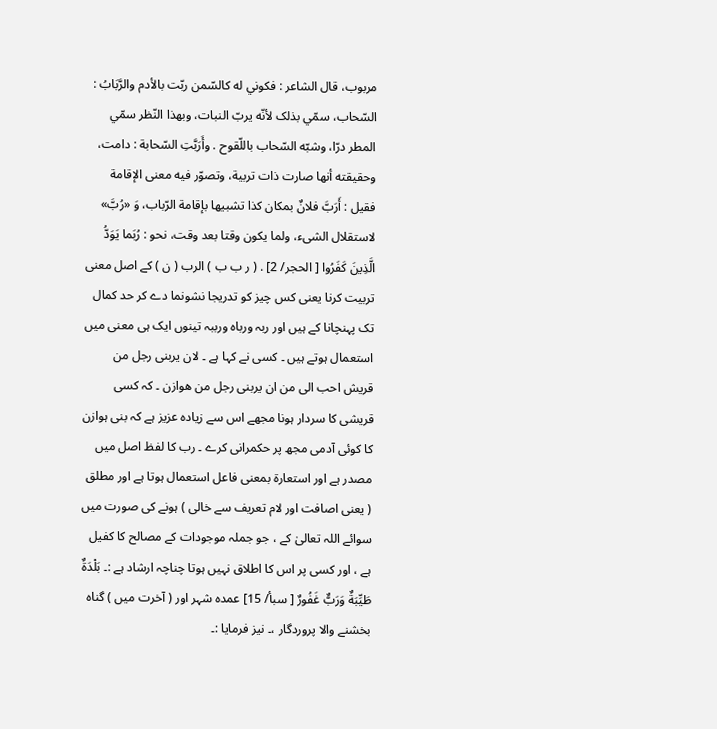مربوب، قال الشاعر : فکوني له کالسّمن ربّت بالأدم والرَّبَابُ : السّحاب، سمّي بذلک لأنّه يربّ النبات، وبهذا النّظر سمّي المطر درّا، وشبّه السّحاب باللّقوح . وأَرَبَّتِ السّحابة : دامت، وحقیقته أنها صارت ذات تربية، وتصوّر فيه معنی الإقامة فقیل : أَرَبَّ فلانٌ بمکان کذا تشبيها بإقامة الرّباب، وَ «رُبَّ» لاستقلال الشیء، ولما يكون وقتا بعد وقت، نحو : رُبَما يَوَدُّ الَّذِينَ كَفَرُوا [ الحجر/ 2] . ( ر ب ب ) الرب ( ن ) کے اصل معنی تربیت کرنا یعنی کس چیز کو تدریجا نشونما دے کر حد کمال تک پہنچانا کے ہیں اور ربہ ورباہ ورببہ تینوں ایک ہی معنی میں استعمال ہوتے ہیں ۔ کسی نے کہا ہے ۔ لان یربنی رجل من قریش احب الی من ان یربنی رجل من ھوازن ۔ کہ کسی قریشی کا سردار ہونا مجھے اس سے زیادہ عزیز ہے کہ بنی ہوازن کا کوئی آدمی مجھ پر حکمرانی کرے ۔ رب کا لفظ اصل میں مصدر ہے اور استعارۃ بمعنی فاعل استعمال ہوتا ہے اور مطلق ( یعنی اصافت اور لام تعریف سے خالی ) ہونے کی صورت میں سوائے اللہ تعالیٰ کے ، جو جملہ موجودات کے مصالح کا کفیل ہے ، اور کسی پر اس کا اطلاق نہیں ہوتا چناچہ ارشاد ہے :۔ بَلْدَةٌ طَيِّبَةٌ وَرَبٌّ غَفُورٌ [ سبأ/ 15] عمدہ شہر اور ( آخرت میں ) گناہ بخشنے والا پروردگار ،۔ نیز فرمایا :۔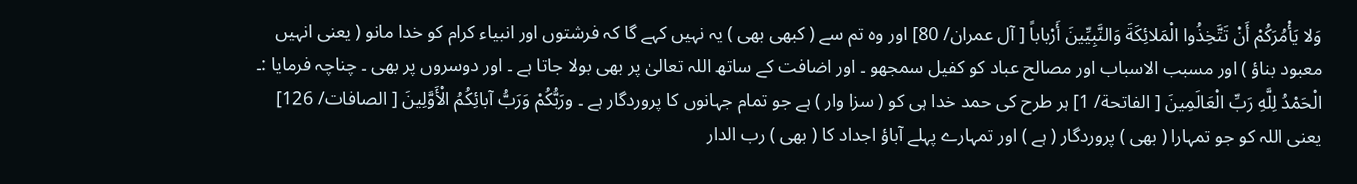وَلا يَأْمُرَكُمْ أَنْ تَتَّخِذُوا الْمَلائِكَةَ وَالنَّبِيِّينَ أَرْباباً [ آل عمران/ 80] اور وہ تم سے ( کبھی بھی ) یہ نہیں کہے گا کہ فرشتوں اور انبیاء کرام کو خدا مانو ( یعنی انہیں معبود بناؤ ) اور مسبب الاسباب اور مصالح عباد کو کفیل سمجھو ۔ اور اضافت کے ساتھ اللہ تعالیٰ پر بھی بولا جاتا ہے ۔ اور دوسروں پر بھی ۔ چناچہ فرمایا :۔ الْحَمْدُ لِلَّهِ رَبِّ الْعَالَمِينَ [ الفاتحة/ 1] ہر طرح کی حمد خدا ہی کو ( سزا وار ) ہے جو تمام جہانوں کا پروردگار ہے ۔ ورَبُّكُمْ وَرَبُّ آبائِكُمُ الْأَوَّلِينَ [ الصافات/ 126] یعنی اللہ کو جو تمہارا ( بھی ) پروردگار ( ہے ) اور تمہارے پہلے آباؤ اجداد کا ( بھی ) رب الدار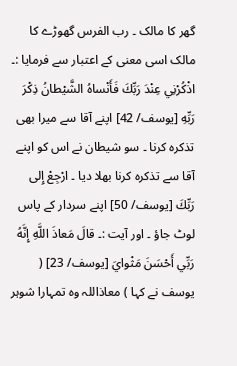گھر کا مالک ۔ رب الفرس گھوڑے کا مالک اسی معنی کے اعتبار سے فرمایا :۔ اذْكُرْنِي عِنْدَ رَبِّكَ فَأَنْساهُ الشَّيْطانُ ذِكْرَ رَبِّهِ [يوسف/ 42] اپنے آقا سے میرا بھی تذکرہ کرنا ۔ سو شیطان نے اس کو اپنے آقا سے تذکرہ کرنا بھلا دیا ۔ ارْجِعْ إِلى رَبِّكَ [يوسف/ 50] اپنے سردار کے پاس لوٹ جاؤ ۔ اور آیت :۔ قالَ مَعاذَ اللَّهِ إِنَّهُ رَبِّي أَحْسَنَ مَثْوايَ [يوسف/ 23] ( یوسف نے کہا ) معاذاللہ وہ تمہارا شوہر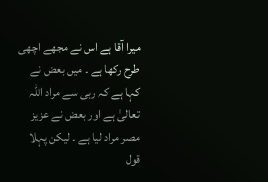میرا آقا ہے اس نے مجھے اچھی طرح رکھا ہے ۔ میں بعض نے کہا ہے کہ ربی سے مراد اللہ تعالیٰ ہے اور بعض نے عزیز مصر مراد لیا ہے ۔ لیکن پہلا قول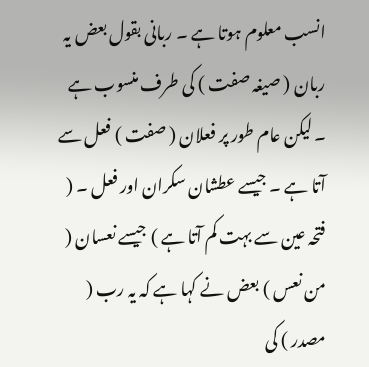انسب معلوم ہوتا ہے ۔ ربانی بقول بعض یہ ربان ( صیغہ صفت ) کی طرف منسوب ہے ۔ لیکن عام طور پر فعلان ( صفت ) فعل سے آتا ہے ۔ جیسے عطشان سکران اور فعل ۔ ( فتحہ عین سے بہت کم آتا ہے ) جیسے نعسان ( من نعس ) بعض نے کہا ہے کہ یہ رب ( مصدر ) کی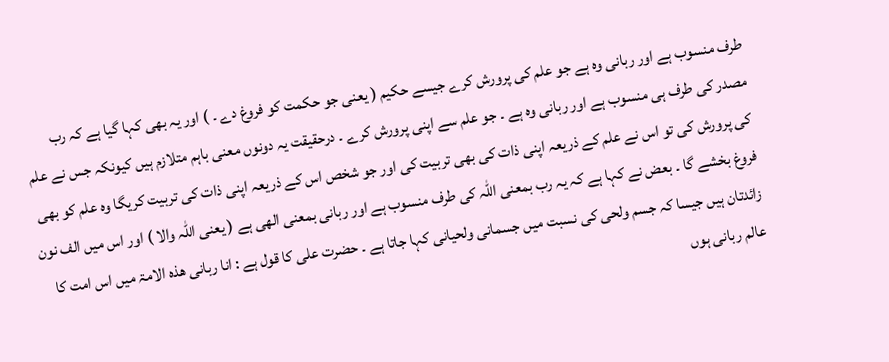طرف منسوب ہے اور ربانی وہ ہے جو علم کی پرورش کرے جیسے حکیم ( یعنی جو حکمت کو فروغ دے ۔ ) اور یہ بھی کہا گیا ہے کہ رب مصدر کی طرف ہی منسوب ہے اور ربانی وہ ہے ۔ جو علم سے اپنی پرورش کرے ۔ درحقیقت یہ دونوں معنی باہم متلازم ہیں کیونکہ جس نے علم کی پرورش کی تو اس نے علم کے ذریعہ اپنی ذات کی بھی تربیت کی اور جو شخص اس کے ذریعہ اپنی ذات کی تربیت کریگا وہ علم کو بھی فروغ بخشے گا ۔ بعض نے کہا ہے کہ یہ رب بمعنی اللہ کی طرف منسوب ہے اور ربانی بمعنی الھی ہے ( یعنی اللہ والا ) اور اس میں الف نون زائدتان ہیں جیسا کہ جسم ولحی کی نسبت میں جسمانی ولحیانی کہا جاتا ہے ۔ حضرت علی کا قول ہے : انا ربانی ھذہ الامۃ میں اس امت کا عالم ربانی ہوں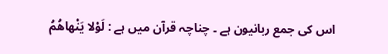اس کی جمع ربانیون ہے ۔ چناچہ قرآن میں ہے : لَوْلا يَنْهاهُمُ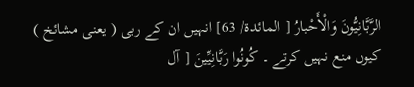الرَّبَّانِيُّونَ وَالْأَحْبارُ [ المائدة/ 63] انہیں ان کے ربی ( یعنی مشائخ ) کیوں منع نہیں کرتے ۔ كُونُوا رَبَّانِيِّينَ [ آل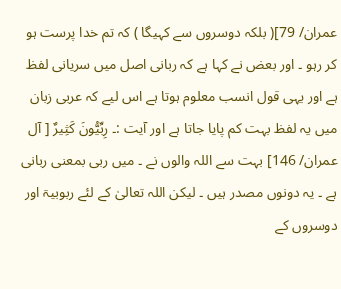عمران/ 79]( بلکہ دوسروں سے کہیگا ) کہ تم خدا پرست ہو کر رہو ۔ اور بعض نے کہا ہے کہ ربانی اصل میں سریانی لفظ ہے اور یہی قول انسب معلوم ہوتا ہے اس لیے کہ عربی زبان میں یہ لفظ بہت کم پایا جاتا ہے اور آیت :۔ رِبِّيُّونَ كَثِيرٌ [ آل عمران/ 146] بہت سے اللہ والوں نے ۔ میں ربی بمعنی ربانی ہے ۔ یہ دونوں مصدر ہیں ۔ لیکن اللہ تعالیٰ کے لئے ربوبیۃ اور دوسروں کے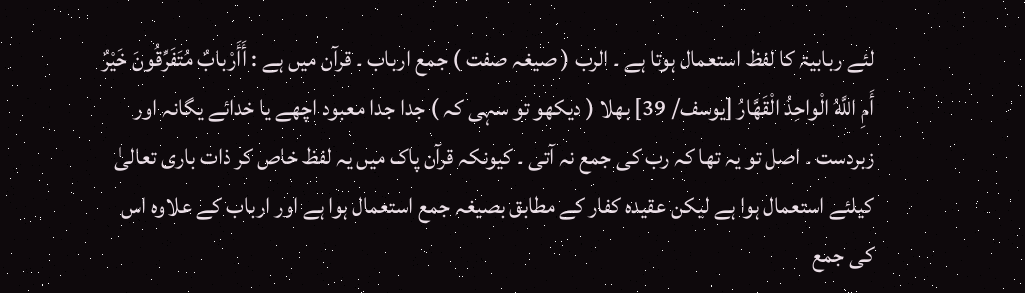لئے ربابیۃ کا لفظ استعمال ہوتا ہے ۔ الرب ( صیغہ صفت ) جمع ارباب ۔ قرآن میں ہے : أَأَرْبابٌ مُتَفَرِّقُونَ خَيْرٌ أَمِ اللَّهُ الْواحِدُ الْقَهَّارُ [يوسف/ 39] بھلا ( دیکھو تو سہی کہ ) جدا جدا معبود اچھے یا خدائے یگانہ اور زبردست ۔ اصل تو یہ تھا کہ رب کی جمع نہ آتی ۔ کیونکہ قرآن پاک میں یہ لفظ خاص کر ذات باری تعالیٰ کیلئے استعمال ہوا ہے لیکن عقیدہ کفار کے مطابق بصیغہ جمع استعمال ہوا ہے اور ارباب کے علاوہ اس کی جمع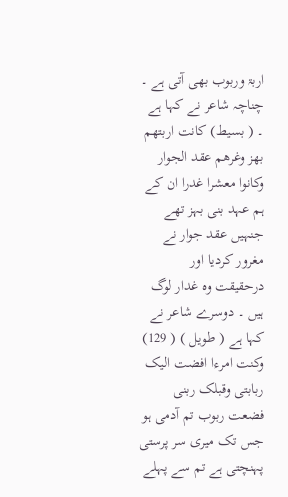اربۃ وربوب بھی آتی ہے ۔ چناچہ شاعر نے کہا ہے ۔ ( بسیط) کانت اربتھم بھز وغرھم عقد الجوار وکانوا معشرا غدرا ان کے ہم عہد بنی بہز تھے جنہیں عقد جوار نے مغرور کردیا اور درحقیقت وہ غدار لوگ ہیں ۔ دوسرے شاعر نے کہا ہے ( طویل ) ( 129) وکنت امرءا افضت الیک ربابتی وقبلک ربنی فضعت ربوب تم آدمی ہو جس تک میری سر پرستی پہنچتی ہے تم سے پہلے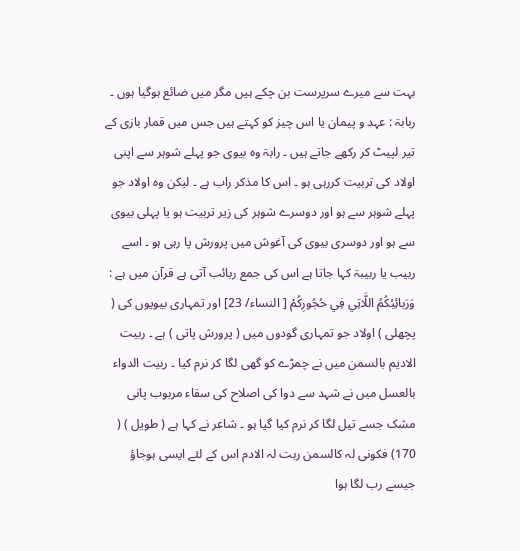بہت سے میرے سرپرست بن چکے ہیں مگر میں ضائع ہوگیا ہوں ۔ ربابۃ : عہد و پیمان یا اس چیز کو کہتے ہیں جس میں قمار بازی کے تیر لپیٹ کر رکھے جاتے ہیں ۔ رابۃ وہ بیوی جو پہلے شوہر سے اپنی اولاد کی تربیت کررہی ہو ۔ اس کا مذکر راب ہے ۔ لیکن وہ اولاد جو پہلے شوہر سے ہو اور دوسرے شوہر کی زیر تربیت ہو یا پہلی بیوی سے ہو اور دوسری بیوی کی آغوش میں پرورش پا رہی ہو ۔ اسے ربیب یا ربیبۃ کہا جاتا ہے اس کی جمع ربائب آتی ہے قرآن میں ہے : وَرَبائِبُكُمُ اللَّاتِي فِي حُجُورِكُمْ [ النساء/ 23] اور تمہاری بیویوں کی ( پچھلی ) اولاد جو تمہاری گودوں میں ( پرورش پاتی ) ہے ۔ ربیت الادیم بالسمن میں نے چمڑے کو گھی لگا کر نرم کیا ۔ ربیت الدواء بالعسل میں نے شہد سے دوا کی اصلاح کی سقاء مربوب پانی مشک جسے تیل لگا کر نرم کیا گیا ہو ۔ شاعر نے کہا ہے ( طویل ) ( 170) فکونی لہ کالسمن ربت لہ الادم اس کے لئے ایسی ہوجاؤ جیسے رب لگا ہوا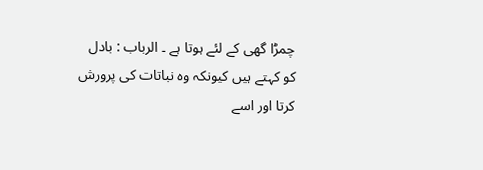چمڑا گھی کے لئے ہوتا ہے ۔ الرباب : بادل کو کہتے ہیں کیونکہ وہ نباتات کی پرورش کرتا اور اسے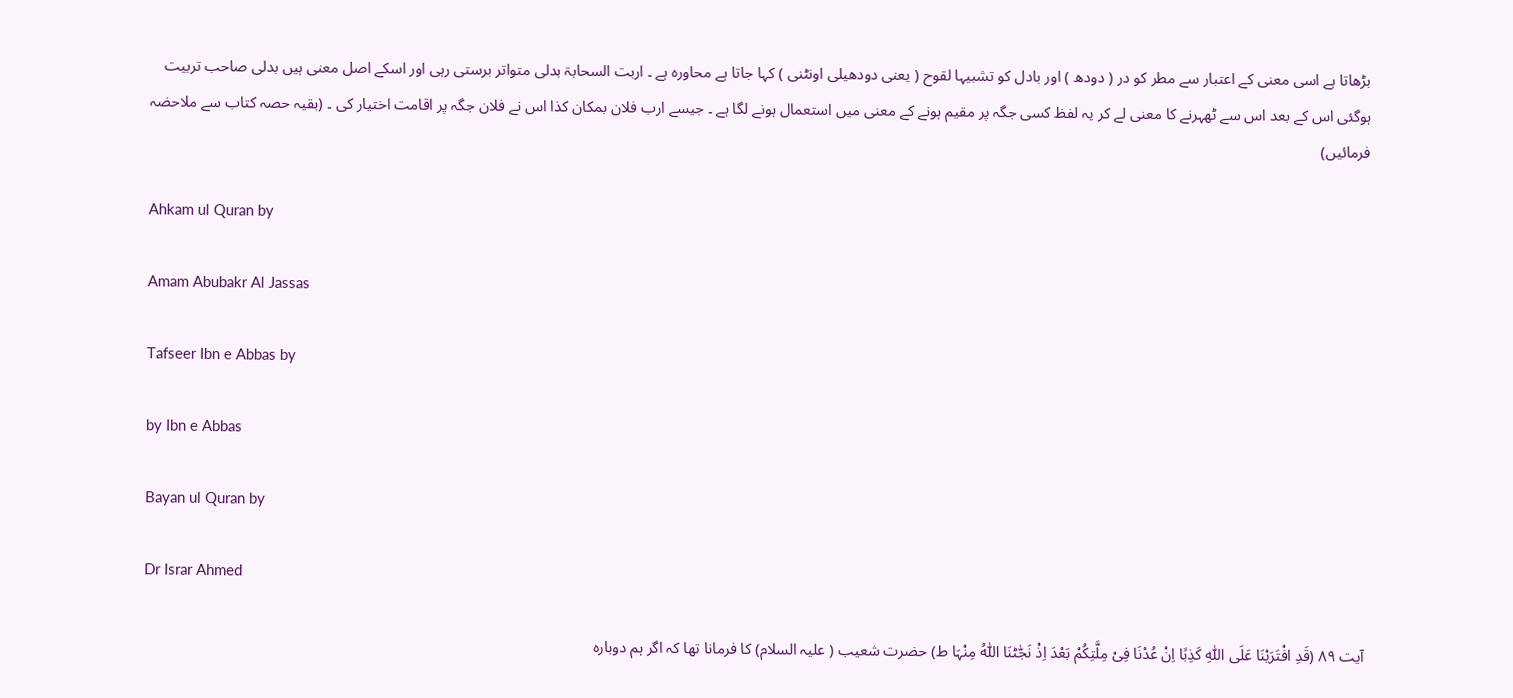بڑھاتا ہے اسی معنی کے اعتبار سے مطر کو در ( دودھ ) اور بادل کو تشبیہا لقوح ( یعنی دودھیلی اونٹنی ) کہا جاتا ہے محاورہ ہے ۔ اربت السحابۃ بدلی متواتر برستی رہی اور اسکے اصل معنی ہیں بدلی صاحب تربیت ہوگئی اس کے بعد اس سے ٹھہرنے کا معنی لے کر یہ لفظ کسی جگہ پر مقیم ہونے کے معنی میں استعمال ہونے لگا ہے ۔ جیسے ارب فلان بمکان کذا اس نے فلان جگہ پر اقامت اختیار کی ۔ (بقیہ حصہ کتاب سے ملاحضہ فرمائیں)

Ahkam ul Quran by

Amam Abubakr Al Jassas

Tafseer Ibn e Abbas by

by Ibn e Abbas

Bayan ul Quran by

Dr Israr Ahmed

آیت ٨٩ (قَدِ افْتَرَیْنَا عَلَی اللّٰہِ کَذِبًا اِنْ عُدْنَا فِیْ مِلَّتِکُمْ بَعْدَ اِذْ نَجّٰٹنَا اللّٰہُ مِنْہَا ط) حضرت شعیب ( علیہ السلام) کا فرمانا تھا کہ اگر ہم دوبارہ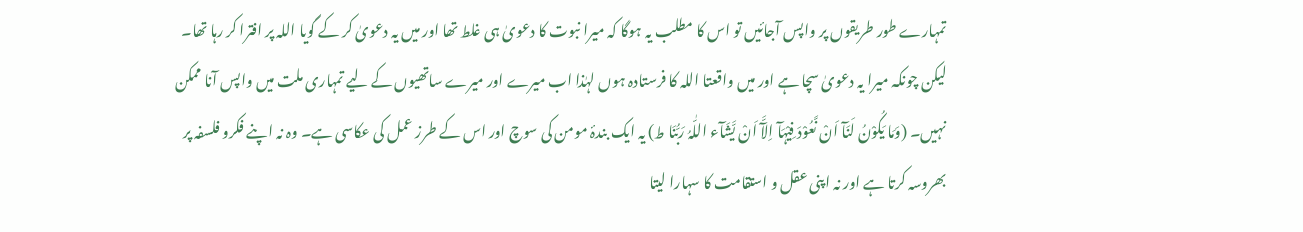تمہارے طور طریقوں پر واپس آجائیں تو اس کا مطلب یہ ہوگا کہ میرا نبوت کا دعویٰ ہی غلط تھا اور میں یہ دعویٰ کر کے گویا اللہ پر افترا کر رہا تھا۔ لیکن چونکہ میرا یہ دعویٰ سچا ہے اور میں واقعتا اللہ کا فرستادہ ہوں لہٰذا اب میرے اور میرے ساتھیوں کے لیے تمہاری ملت میں واپس آنا ممکن نہیں۔ (وَمَا یَکُوْنُ لَنَآ اَنْ نَّعُوْدَ فِیْہَآ اِلآَّ اَنْ یَّشَآء اللّٰہُ رَبُّنَا ط) یہ ایک بندۂ مومن کی سوچ اور اس کے طرز عمل کی عکاسی ہے۔ وہ نہ اپنے فکرو فلسفہ پر بھروسہ کرتا ہے اور نہ اپنی عقل و استقامت کا سہارا لیتا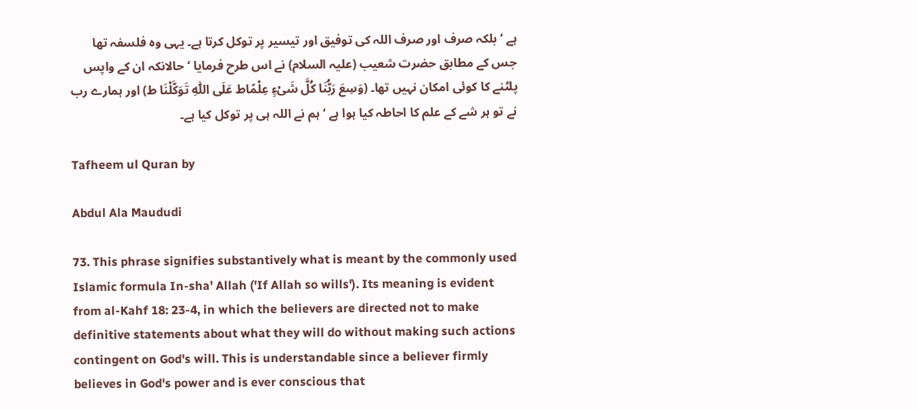ہے ‘ بلکہ صرف اور صرف اللہ کی توفیق اور تیسیر پر توکل کرتا ہے۔ یہی وہ فلسفہ تھا جس کے مطابق حضرت شعیب (علیہ السلام) نے اس طرح فرمایا ‘ حالانکہ ان کے واپس پلٹنے کا کوئی امکان نہیں تھا۔ (وَسِعَ رَبُّنَا کُلَّ شَیْءٍ عِلْمًاط عَلَی اللّٰہِ تَوَکَّلْنَا ط) اور ہمارے رب نے تو ہر شے کے علم کا احاطہ کیا ہوا ہے ‘ ہم نے اللہ ہی پر توکل کیا ہے۔

Tafheem ul Quran by

Abdul Ala Maududi

73. This phrase signifies substantively what is meant by the commonly used Islamic formula In-sha' Allah ('If Allah so wills'). Its meaning is evident from al-Kahf 18: 23-4, in which the believers are directed not to make definitive statements about what they will do without making such actions contingent on God's will. This is understandable since a believer firmly believes in God's power and is ever conscious that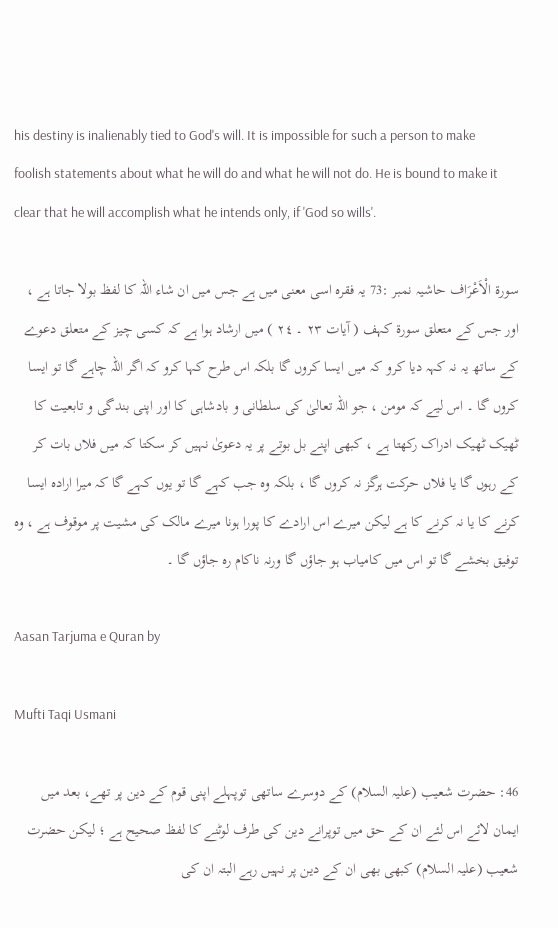his destiny is inalienably tied to God's will. It is impossible for such a person to make foolish statements about what he will do and what he will not do. He is bound to make it clear that he will accomplish what he intends only, if 'God so wills'.

سورة الْاَعْرَاف حاشیہ نمبر :73 یہ فقرہ اسی معنی میں ہے جس میں ان شاء اللہ کا لفظ بولا جاتا ہے ، اور جس کے متعلق سورة کہف ( آیات ۲۳ ۔ ۲٤ ) میں ارشاد ہوا ہے کہ کسی چیز کے متعلق دعوے کے ساتھ یہ نہ کہہ دیا کرو کہ میں ایسا کروں گا بلکہ اس طرح کہا کرو کہ اگر اللہ چاہے گا تو ایسا کروں گا ۔ اس لیے کہ مومن ، جو اللہ تعالیٰ کی سلطانی و بادشاہی کا اور اپنی بندگی و تابعیت کا ٹھیک ٹھیک ادراک رکھتا ہے ، کبھی اپنے بل بوتے پر یہ دعویٰ نہیں کر سکتا کہ میں فلاں بات کر کے رہوں گا یا فلاں حرکت ہرگز نہ کروں گا ، بلکہ وہ جب کہے گا تو یوں کہے گا کہ میرا ارادہ ایسا کرنے کا یا نہ کرنے کا ہے لیکن میرے اس ارادے کا پورا ہونا میرے مالک کی مشیت پر موقوف ہے ، وہ توفیق بخشے گا تو اس میں کامیاب ہو جاؤں گا ورنہ ناکام رہ جاؤں گا ۔

Aasan Tarjuma e Quran by

Mufti Taqi Usmani

46: حضرت شعیب (علیہ السلام) کے دوسرے ساتھی توپہلے اپنی قوم کے دین پر تھے، بعد میں ایمان لائے اس لئے ان کے حق میں توپرانے دین کی طرف لوٹنے کا لفظ صحیح ہے ؛ لیکن حضرت شعیب (علیہ السلام) کبھی بھی ان کے دین پر نہیں رہے البتہ ان کی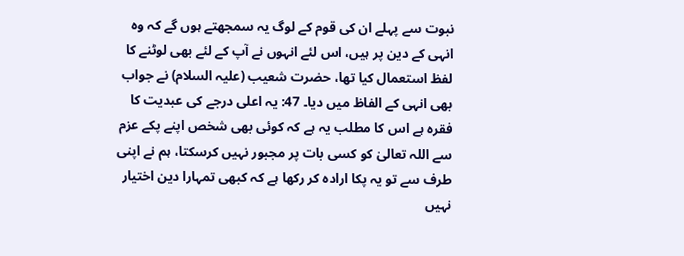نبوت سے پہلے ان کی قوم کے لوگ یہ سمجھتے ہوں گے کہ وہ انہی کے دین پر ہیں، اس لئے انہوں نے آپ کے لئے بھی لوٹنے کا لفظ استعمال کیا تھا، حضرت شعیب (علیہ السلام) نے جواب بھی انہی کے الفاظ میں دیا۔ 47: یہ اعلی درجے کی عبدیت کا فقرہ ہے اس کا مطلب یہ ہے کہ کوئی بھی شخص اپنے پکے عزم سے اللہ تعالیٰ کو کسی بات پر مجبور نہیں کرسکتا، ہم نے اپنی طرف سے تو یہ پکا ارادہ کر رکھا ہے کہ کبھی تمہارا دین اختیار نہیں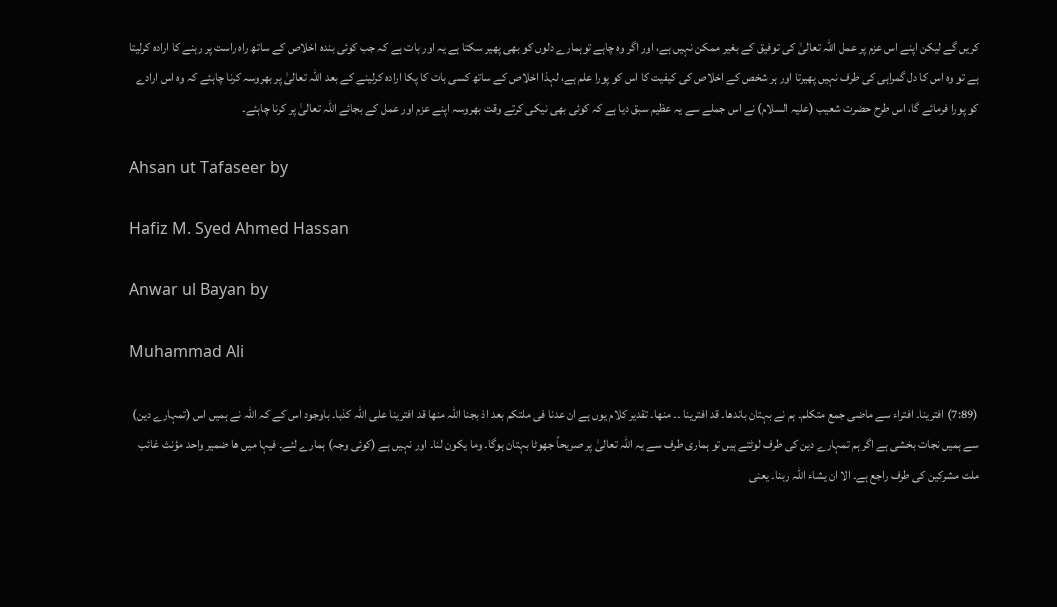کریں گے لیکن اپنے اس عزم پر عمل اللہ تعالیٰ کی توفیق کے بغیر ممکن نہیں ہے، اور اگر وہ چاہے توہمارے دلوں کو بھی پھیر سکتا ہے یہ اور بات ہے کہ جب کوئی بندہ اخلاص کے ساتھ راہ راست پر رہنے کا ارادہ کرلیتا ہے تو وہ اس کا دل گمراہی کی طرف نہیں پھیرتا اور ہر شخص کے اخلاص کی کیفیت کا اس کو پورا علم ہے، لہذا اخلاص کے ساتھ کسی بات کا پکا ارادہ کرلینے کے بعد اللہ تعالیٰ پر بھروسہ کرنا چاہئے کہ وہ اس ارادے کو پورا فرمائے گا، اس طرح حضرت شعیب (علیہ السلام) نے اس جملے سے یہ عظیم سبق دیا ہے کہ کوئی بھی نیکی کرتے وقت بھروسہ اپنے عزم اور عمل کے بجائے اللہ تعالیٰ پر کرنا چاہئے۔

Ahsan ut Tafaseer by

Hafiz M. Syed Ahmed Hassan

Anwar ul Bayan by

Muhammad Ali

(7:89) افترینا۔ افتراء سے ماضی جمع متکلم۔ ہم نے بہتان باندھا۔ قد افترینا ۔۔ منھا۔ تقدیر کلام یوں ہے ان عدنا فی ملتکم بعد اذ بجنا اللہ منھا قد افترینا علی اللہ کذبا۔ باوجود اس کے کہ اللہ نے ہمیں اس (تمہارے دین) سے ہمیں نجات بخشی ہے اگر ہم تمہارے دین کی طرف لوٹتے ہیں تو ہماری طرف سے یہ اللہ تعالیٰ پر صریحاً جھوٹا بہتان ہوگا۔ وما یکون لنا۔ اور نہیں ہے (کوئی وجہ) ہمارے لئے۔ فیہا میں ھا ضمیر واحد مؤنث غائب ملت مشرکین کی طرف راجع ہے۔ الا ان یشاء اللہ ربنا۔ یعنی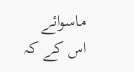ماسوائے اس کے کہ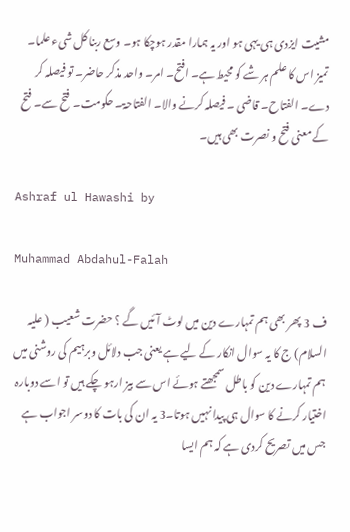مشیت ایزدی ہی یہی ہو اور یہ ہمارا مقدر ہوچکا ہو۔ وسع ربنا کل شیء علما۔ تمیز اس کا علم ہر شے کو محیط ہے۔ افتح۔ امر۔ واحد مذکر حاضر۔ تو فیصلہ کر دے۔ الفتاح۔ قاضی ۔ فیصلہ کرنے والا۔ الفتاحۃ۔ حکومت۔ فتح سے۔ فتح کے معنی فتح و نصرت بھی ہیں۔

Ashraf ul Hawashi by

Muhammad Abdahul-Falah

ف 3 پھر بھی ہم تمہارے دین میں لوٹ آئیں گے ؟ حضرت شعیب ( علیہ السلام) ج کا یہ سوال انکار کے لیے ہے یعنی جب دلائل وبرہیم کی روشنی میں ہم تمہارے دین کو باطل سمجھتے ہوئے اس سے بیز ارہو چکے ہیں تو اسے دوبارہ اختیار کرنے کا سوال ہی پیدا نہیں ہوتا۔3 یہ ان کی بات کا دوسر اجواب ہے جس میں تصریح کردی ہے کہ ہم ایسا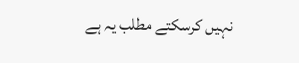نہیں کرسکتے مطلب یہ ہے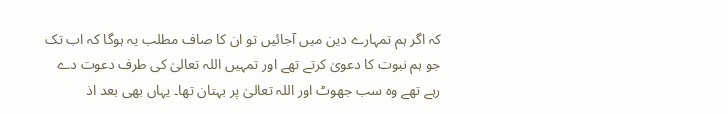کہ اگر ہم تمہارے دین میں آجائیں تو ان کا صاف مطلب یہ ہوگا کہ اب تک جو ہم نبوت کا دعویٰ کرتے تھے اور تمہیں اللہ تعالیٰ کی طرف دعوت دے رہے تھے وہ سب جھوٹ اور اللہ تعالیٰ پر بہتان تھا۔ یہاں بھی بعد اذ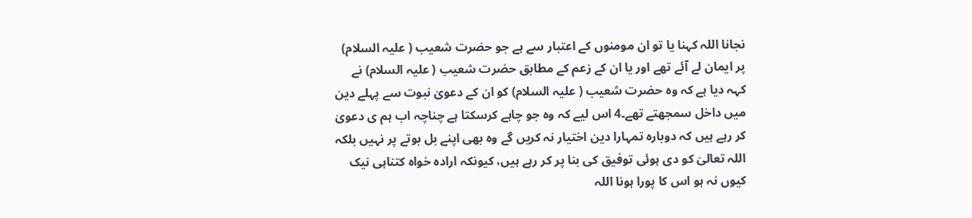نجانا اللہ کہنا یا تو ان مومنوں کے اعتبار سے ہے جو حضرت شعیب ( علیہ السلام) پر ایمان لے آئے تھے اور یا ان کے زعم کے مطابق حضرت شعیب ( علیہ السلام) نے کہہ دیا ہے کہ وہ حضرت شعیب ( علیہ السلام) کو ان کے دعویٰ نبوت سے پہلے دین میں داخل سمجھتے تھے۔4 اس لیے کہ وہ جو چاہے کرسکتا ہے چناچہ اب ہم ی دعویٰ کر رہے ہیں کہ دوبارہ تمہارا دین اختیار نہ کریں گے وہ بھی اپنے بل بوتے پر نہیں بلکہ اللہ تعالیٰ کو دی ہوئی توفیق کی بنا پر کر رہے ہیں، کیونکہ ارادہ خواہ کتناہی نیک کیوں نہ ہو اس کا پورا ہونا اللہ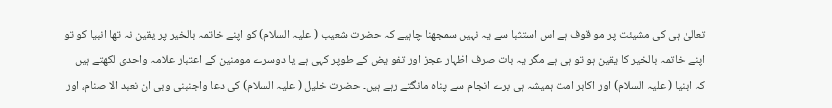تعالیٰ ہی کی مشیئت پر مو قوف ہے اس استثبا سے یہ نہیں سمجھنا چاہیے کہ حضرت شعیب ( علیہ السلام) کو اپنے خاتمہ بالخیر پر یقین نہ تھا انبیا کو تو اپنے خاتمہ بالخیر کا یقین ہو تو ہی ہے مگر یہ بات صرف اظہار عجز اور تفو یض کے طوپر کہی ہے یا دوسرے مومنین کے اعتبار علامہ واحدی لکھتے ہیں کہ ابنیا ( علیہ السلام) اور اکابر امت ہمیشہ ہی برے انجام سے پناہ مانگتے رہے ہیں۔ حضرت خلیل ( علیہ السلام) کی دعا واجنبنی وبی ان نعبد الا صنام، اور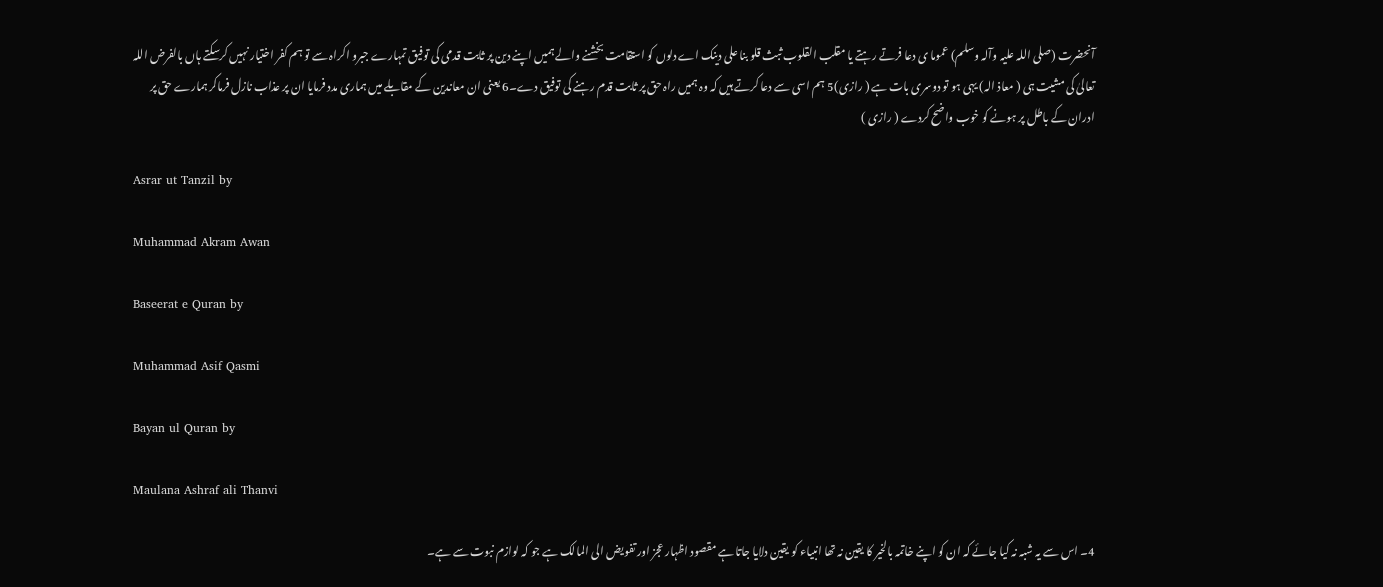آنحضرت (صلی اللہ علیہ وآلہ وسلم) عموما ی دعا فرتے رہتے یا مقلب القلوب ثبث قلو بنا علی دینک اے دلوں کو استقامت بخشنے والے ہمیں اپنے دین پر ثابت قدمی کی توفیق تمہارے جبرو اکراہ سے تو ہم کفر اختیار نہیں کرسکتے ہاں بالفرض اللہ تعالیٰ کی مشیت ہی ( معاذ الہ) یہی ہو تو دوسری بات ہے ( رازی)5 ہم اسی سے دعا کرتے ہیں کہ وہ ہمیں راہ حق پر ثابت قدم رہنے کی توفیق دے۔6 یعنی ان معاندین کے مقابلے میں ہماری مدد فرمایا ان پر عذاب نازل فرماکر ہمارے حق پر ادران کے باطل پر ہونے کو خوب واضح کردے ( رازی )

Asrar ut Tanzil by

Muhammad Akram Awan

Baseerat e Quran by

Muhammad Asif Qasmi

Bayan ul Quran by

Maulana Ashraf ali Thanvi

4۔ اس سے یہ شبہ نہ کیا جائے کہ ان کو اپنے خاتمہ بالخیر کا یقین نہ تھا انبیاء کو یقین دلایا جاتا ہے مقصود اظہار عجز اور تفویض الی المالک ہے جو کہ لوازم نبوت سے ہے۔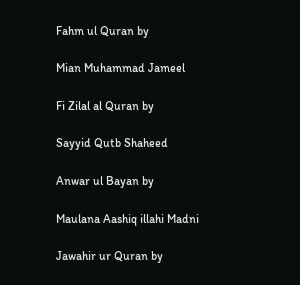Fahm ul Quran by

Mian Muhammad Jameel

Fi Zilal al Quran by

Sayyid Qutb Shaheed

Anwar ul Bayan by

Maulana Aashiq illahi Madni

Jawahir ur Quran by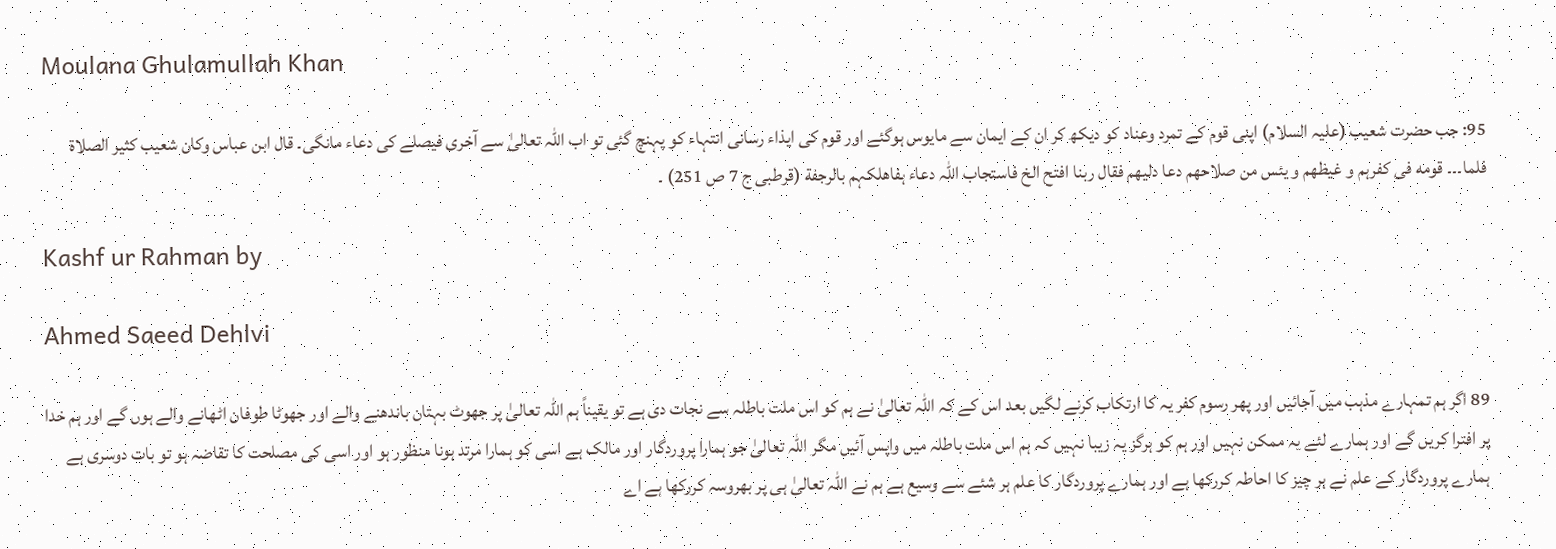Moulana Ghulamullah Khan

95: جب حضرت شعیب (علیہ السلام) اپنی قوم کے تمرد وعناد کو دیکھ کر ان کے ایمان سے مایوس ہوگئے اور قوم کی ایذاء رسانی انتہاء کو پہنچ گئی تو اب اللہ تعالیٰ سے آخری فیصلے کی دعاء مانگی۔ قال ابن عباس وکان شعیب کثیر الصلاۃ فلما۔۔۔ قومه فی کفرہم و غیظھم و یئس من صلاحھم دعا دلیھم فقال ربنا افتح الخ فاستجاب اللہ دعاء ہفاھلکہم بالرجفة (قرطبی ج 7 ص 251) ۔

Kashf ur Rahman by

Ahmed Saeed Dehlvi

89 اگر ہم تمہارے مذہب میں آجائیں اور پھر رسوم کفر یہ کا ارتکاب کرنے لگیں بعد اس کے کہ اللہ تعالیٰ نے ہم کو اس ملت باطلہ سے نجات دی ہے تو یقیناً ہم اللہ تعالیٰ پر جھوٹ بہتان باندھنے والے اور جھوٹا طوفان اٹھانے والے ہوں گے اور ہم خدا پر افترا کریں گے اور ہمارے لئے یہ ممکن نہیں اور ہم کو ہرگز یہ زیبا نہیں کہ ہم اس ملت باطلہ میں واپس آئیں مگر اللہ تعالیٰ جو ہمارا پروردگار اور مالک ہے اسی کو ہمارا مرتد ہونا منظور ہو اور اسی کی مصلحت کا تقاضہ ہو تو بات دوسری ہے ہمارے پروردگار کے علم نے ہر چیز کا احاطہ کررکھا ہے اور ہمارے پروردگار کا علم ہر شئے سے وسیع ہے ہم نے اللہ تعالیٰ ہی پر بھروسہ کررکھا ہے اے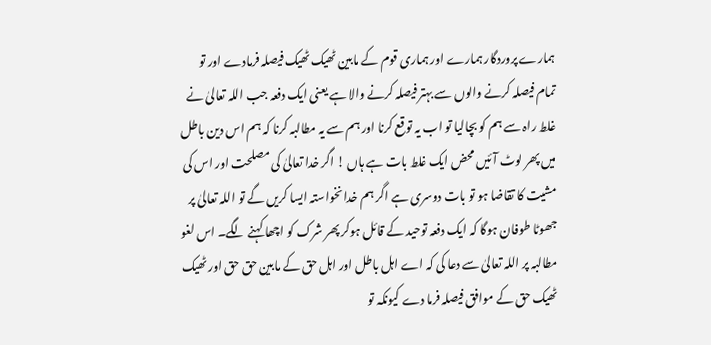ہمارے پروردگار ہمارے اور ہماری قوم کے مابین ٹھیک ٹھیک فیصلہ فرمادے اور تو تمام فیصلہ کرنے والوں سے بہتر فیصلہ کرنے والا ہے یعنی ایک دفعہ جب اللہ تعالیٰ نے غلط راہ سے ہم کو بچالیا تو اب یہ توقع کرنا اور ہم سے یہ مطالبہ کرنا کہ ہم اس دین باطل میں پھر لوٹ آئیں محض ایک غلط بات ہے ہاں ! اگر خدا تعالیٰ کی مصلحت اور اس کی مشیت کا تقاضا ہو تو بات دوسری ہے اگر ہم خدا نخواستہ ایسا کریں گے تو اللہ تعالیٰ پر جھوٹا طوفان ہوگا کہ ایک دفعہ توحید کے قائل ہوکر پھر شرک کو اچھا کہنے لگے۔ اس لغو مطالبہ پر اللہ تعالیٰ سے دعا کی کہ اے اہل باطل اور اہل حق کے مابین حق حق اور ٹھیک ٹھیک حق کے موافق فیصلہ فرما دے کیونکہ تو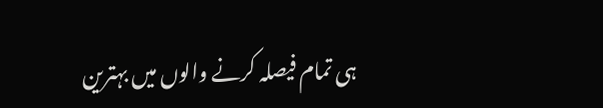ہی تمام فیصلہ کرنے والوں میں بہترین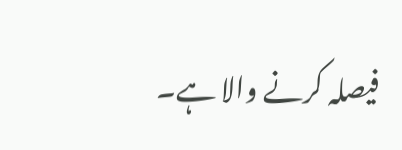فیصلہ کرنے والا ہے۔